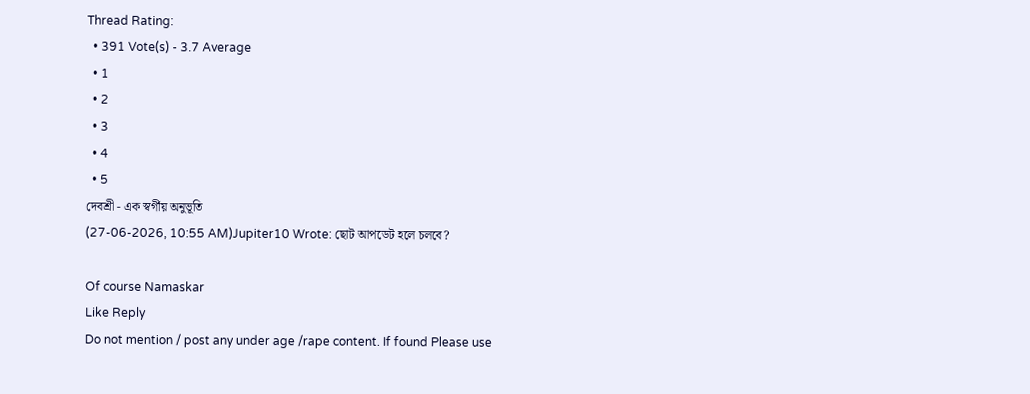Thread Rating:
  • 391 Vote(s) - 3.7 Average
  • 1
  • 2
  • 3
  • 4
  • 5
দেবশ্রী - এক স্বর্গীয় অনুভূতি
(27-06-2026, 10:55 AM)Jupiter10 Wrote: ছোট আপডেট হলে চলবে?

Of course Namaskar
Like Reply
Do not mention / post any under age /rape content. If found Please use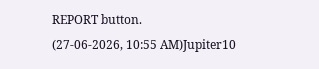REPORT button.
(27-06-2026, 10:55 AM)Jupiter10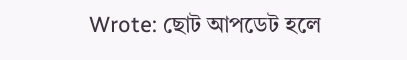Wrote: ছোট আপডেট হলে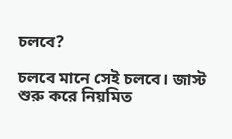চলবে?

চলবে মানে সেই চলবে। জাস্ট শুরু করে নিয়মিত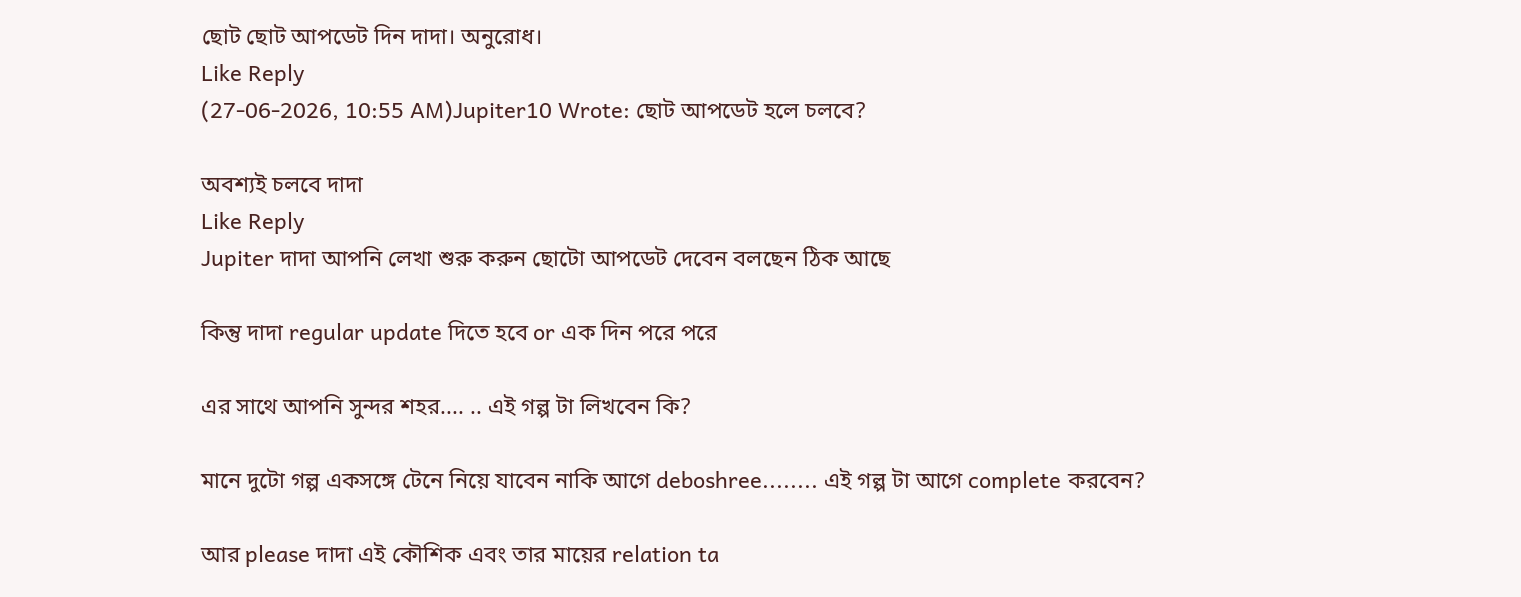ছোট ছোট আপডেট দিন দাদা। অনুরোধ।
Like Reply
(27-06-2026, 10:55 AM)Jupiter10 Wrote: ছোট আপডেট হলে চলবে?

অবশ্যই চলবে দাদা
Like Reply
Jupiter দাদা আপনি লেখা শুরু করুন ছোটো আপডেট দেবেন বলছেন ঠিক আছে

কিন্তু দাদা regular update দিতে হবে or এক দিন পরে পরে

এর সাথে আপনি সুন্দর শহর.... .. এই গল্প টা লিখবেন কি?

মানে দুটো গল্প একসঙ্গে টেনে নিয়ে যাবেন নাকি আগে deboshree........ এই গল্প টা আগে complete করবেন?

আর please দাদা এই কৌশিক এবং তার মায়ের relation ta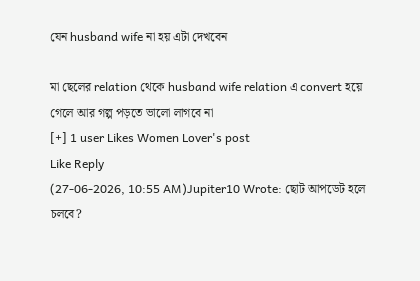যেন husband wife না হয় এটা দেখবেন

মা ছেলের relation থেকে husband wife relation এ convert হয়ে গেলে আর গল্প পড়তে ভালো লাগবে না
[+] 1 user Likes Women Lover's post
Like Reply
(27-06-2026, 10:55 AM)Jupiter10 Wrote: ছোট আপডেট হলে চলবে?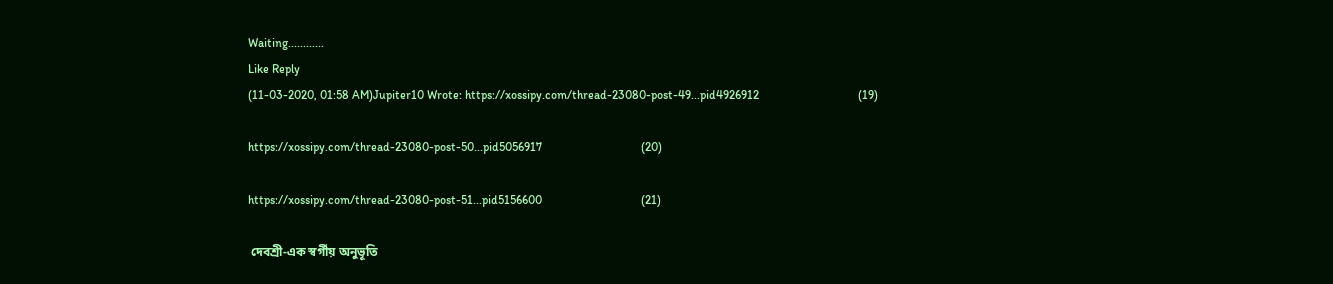Waiting............
Like Reply
(11-03-2020, 01:58 AM)Jupiter10 Wrote: https://xossipy.com/thread-23080-post-49...pid4926912                                 (19)

https://xossipy.com/thread-23080-post-50...pid5056917                                 (20)

https://xossipy.com/thread-23080-post-51...pid5156600                                 (21)

 দেবশ্রী-এক স্বর্গীয় অনুভূতি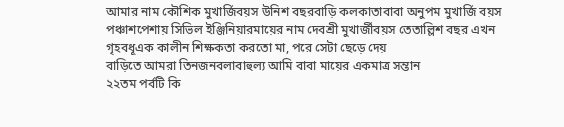আমার নাম কৌশিক মুখার্জিবয়স উনিশ বছরবাড়ি কলকাতাবাবা অনুপম মুখার্জি বয়স পঞ্চাশপেশায় সিভিল ইঞ্জিনিয়ারমায়ের নাম দেবশ্রী মুখার্জীবয়স তেতাল্লিশ বছর এখন  গৃহবধূএক কালীন শিক্ষকতা করতো মা, পরে সেটা ছেড়ে দেয়
বাড়িতে আমরা তিনজনবলাবাহুল্য আমি বাবা মায়ের একমাত্র সন্তান
২২তম পর্বটি কি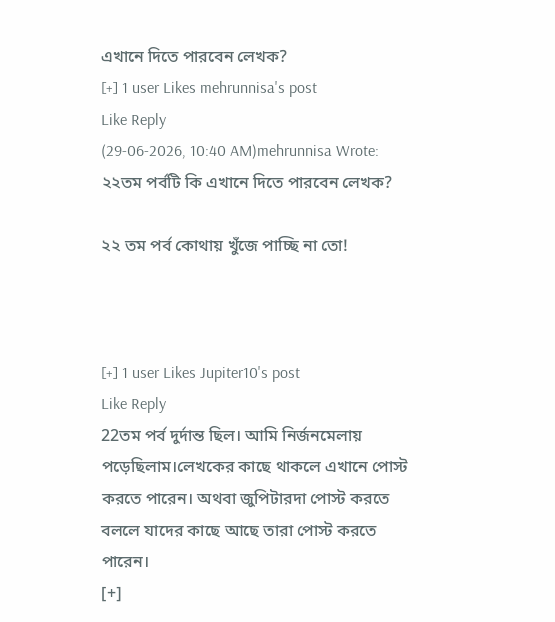এখানে দিতে পারবেন লেখক?
[+] 1 user Likes mehrunnisa's post
Like Reply
(29-06-2026, 10:40 AM)mehrunnisa Wrote: ২২তম পর্বটি কি এখানে দিতে পারবেন লেখক?

২২ তম পর্ব কোথায় খুঁজে পাচ্ছি না তো!



[+] 1 user Likes Jupiter10's post
Like Reply
22তম পর্ব দুর্দান্ত ছিল। আমি নির্জনমেলায় পড়েছিলাম।লেখকের কাছে থাকলে এখানে পোস্ট করতে পারেন। অথবা জুপিটারদা পোস্ট করতে বললে যাদের কাছে আছে তারা পোস্ট করতে পারেন।
[+]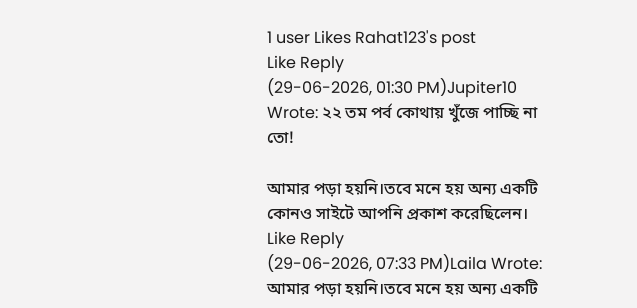1 user Likes Rahat123's post
Like Reply
(29-06-2026, 01:30 PM)Jupiter10 Wrote: ২২ তম পর্ব কোথায় খুঁজে পাচ্ছি না তো!

আমার পড়া হয়নি।তবে মনে হয় অন্য একটি কোনও সাইটে আপনি প্রকাশ করেছিলেন।
Like Reply
(29-06-2026, 07:33 PM)Laila Wrote: আমার পড়া হয়নি।তবে মনে হয় অন্য একটি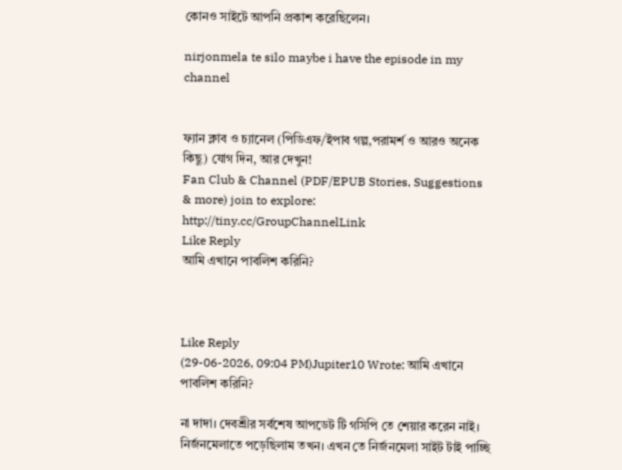কোনও সাইটে আপনি প্রকাশ করেছিলেন।

nirjonmela te silo maybe i have the episode in my channel


ফ্যান ক্লাব ও চ্যানেল (পিডিএফ/ইপাব গল্প,পরামর্শ ও আরও অনেক কিছু) যোগ দিন, আর দেখুন!
Fan Club & Channel (PDF/EPUB Stories, Suggestions & more) join to explore: http://tiny.cc/GroupChannelLink
Like Reply
আমি এখানে পাবলিশ করিনি?



Like Reply
(29-06-2026, 09:04 PM)Jupiter10 Wrote: আমি এখানে পাবলিশ করিনি?

না দাদা। দেবশ্রীর সর্বশেষ আপডেট টি গসিপি তে শেয়ার করেন নাই।
নির্জনমেলাতে পড়েছিলাম তখন। এখন তে নির্জনমেলা সাইট টাই পাচ্ছি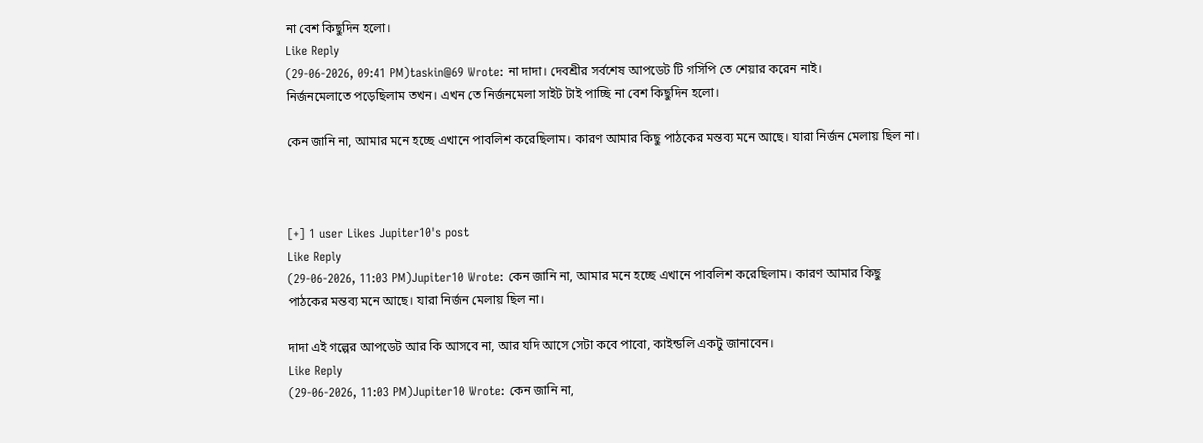না বেশ কিছুদিন হলো।
Like Reply
(29-06-2026, 09:41 PM)taskin@69 Wrote: না দাদা। দেবশ্রীর সর্বশেষ আপডেট টি গসিপি তে শেয়ার করেন নাই।
নির্জনমেলাতে পড়েছিলাম তখন। এখন তে নির্জনমেলা সাইট টাই পাচ্ছি না বেশ কিছুদিন হলো।

কেন জানি না, আমার মনে হচ্ছে এখানে পাবলিশ করেছিলাম। কারণ আমার কিছু পাঠকের মন্তব্য মনে আছে। যারা নির্জন মেলায় ছিল না।



[+] 1 user Likes Jupiter10's post
Like Reply
(29-06-2026, 11:03 PM)Jupiter10 Wrote: কেন জানি না, আমার মনে হচ্ছে এখানে পাবলিশ করেছিলাম। কারণ আমার কিছু পাঠকের মন্তব্য মনে আছে। যারা নির্জন মেলায় ছিল না।

দাদা এই গল্পের আপডেট আর কি আসবে না, আর যদি আসে সেটা কবে পাবো, কাইন্ডলি একটু জানাবেন।
Like Reply
(29-06-2026, 11:03 PM)Jupiter10 Wrote: কেন জানি না,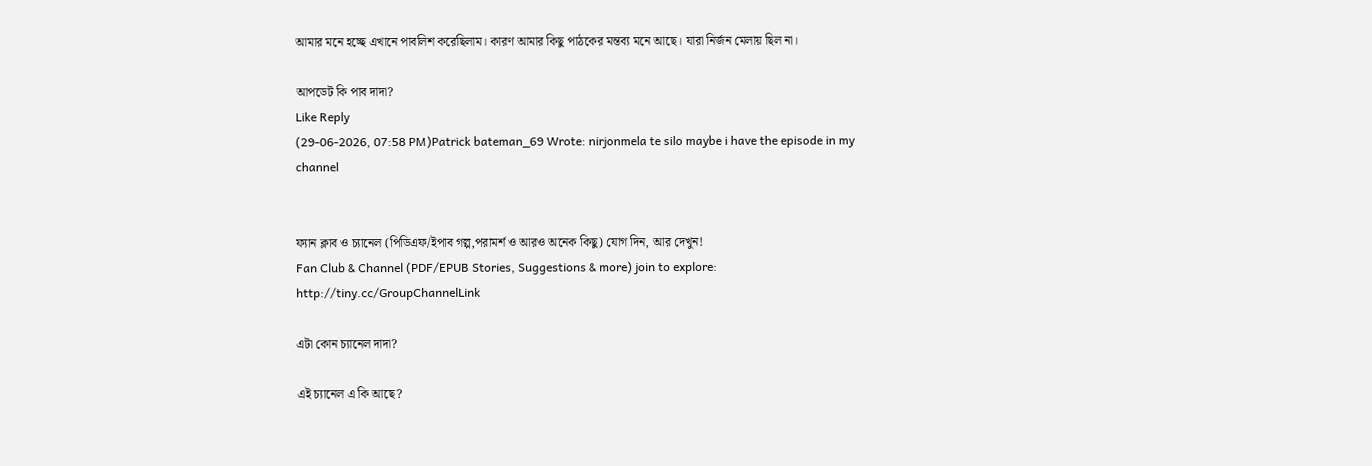আমার মনে হচ্ছে এখানে পাবলিশ করেছিলাম। কারণ আমার কিছু পাঠকের মন্তব্য মনে আছে। যারা নির্জন মেলায় ছিল না।

আপডেট কি পাব দাদা?
Like Reply
(29-06-2026, 07:58 PM)Patrick bateman_69 Wrote: nirjonmela te silo maybe i have the episode in my channel


ফ্যান ক্লাব ও চ্যানেল (পিডিএফ/ইপাব গল্প,পরামর্শ ও আরও অনেক কিছু) যোগ দিন, আর দেখুন!
Fan Club & Channel (PDF/EPUB Stories, Suggestions & more) join to explore: http://tiny.cc/GroupChannelLink

এটা কোন চ্যানেল দাদা?

এই চ্যানেল এ কি আছে?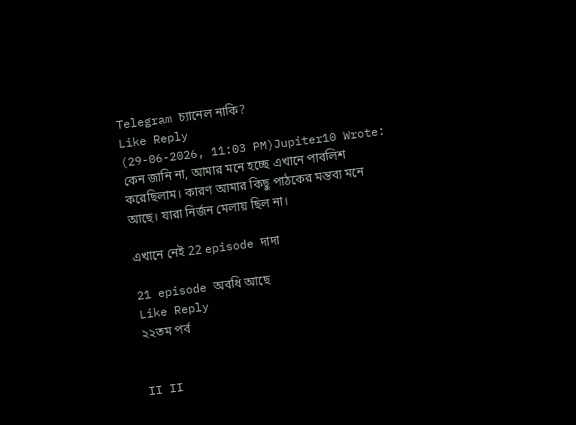Telegram চ্যানেল নাকি?
Like Reply
(29-06-2026, 11:03 PM)Jupiter10 Wrote: কেন জানি না, আমার মনে হচ্ছে এখানে পাবলিশ করেছিলাম। কারণ আমার কিছু পাঠকের মন্তব্য মনে আছে। যারা নির্জন মেলায় ছিল না।

এখানে নেই 22 episode দাদা

21 episode অবধি আছে
Like Reply
২২তম পর্ব


II II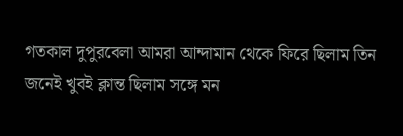গতকাল দুপুরবেলা আমরা আন্দামান থেকে ফিরে ছিলাম তিন জনেই খুবই ক্লান্ত ছিলাম সঙ্গে মন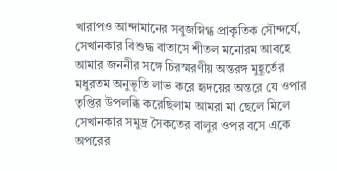খারাপও আন্দামানের সবুজস্নিগ্ধ প্রাকৃতিক সৌন্দর্যে, সেখানকার বিশুদ্ধ বাতাসে শীতল মনোরম আবহে আমার জননীর সঙ্গে চিরস্মরণীয় অন্তরঙ্গ মুহূর্তের মধুরতম অনুভূতি লাভ করে হৃদয়ের অন্তরে যে ওপার তৃপ্তির উপলব্ধি করেছিলাম আমরা মা ছেলে মিলে সেখানকার সমুদ্র সৈকতের বালুর ওপর বসে একে অপরের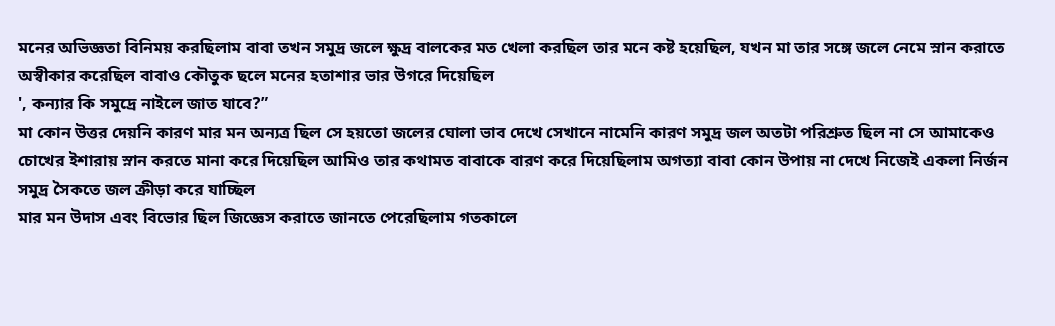মনের অভিজ্ঞতা বিনিময় করছিলাম বাবা তখন সমুদ্র জলে ক্ষুদ্র বালকের মত খেলা করছিল তার মনে কষ্ট হয়েছিল, যখন মা তার সঙ্গে জলে নেমে স্নান করাতে অস্বীকার করেছিল বাবাও কৌতুক ছলে মনের হতাশার ভার উগরে দিয়েছিল
', কন্যার কি সমুদ্রে নাইলে জাত যাবে?”
মা কোন উত্তর দেয়নি কারণ মার মন অন্যত্র ছিল সে হয়তো জলের ঘোলা ভাব দেখে সেখানে নামেনি কারণ সমুদ্র জল অতটা পরিশ্রুত ছিল না সে আমাকেও চোখের ইশারায় স্নান করতে মানা করে দিয়েছিল আমিও তার কথামত বাবাকে বারণ করে দিয়েছিলাম অগত্যা বাবা কোন উপায় না দেখে নিজেই একলা নির্জন সমুদ্র সৈকতে জল ক্রীড়া করে যাচ্ছিল
মার মন উদাস এবং বিভোর ছিল জিজ্ঞেস করাতে জানতে পেরেছিলাম গতকালে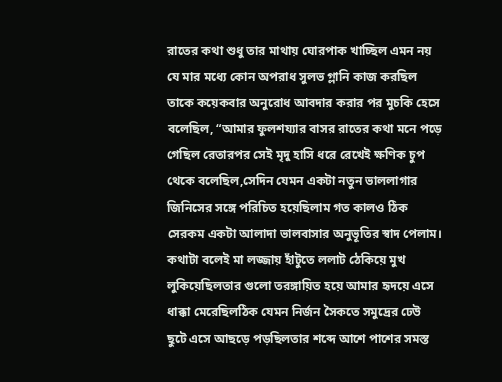রাতের কথা শুধু তার মাথায় ঘোরপাক খাচ্ছিল এমন নয় যে মার মধ্যে কোন অপরাধ সুলভ গ্লানি কাজ করছিল তাকে কয়েকবার অনুরোধ আবদার করার পর মুচকি হেসে বলেছিল, “আমার ফুলশয্যার বাসর রাতের কথা মনে পড়ে গেছিল রেতারপর সেই মৃদু হাসি ধরে রেখেই ক্ষণিক চুপ থেকে বলেছিল,সেদিন যেমন একটা নতুন ভাললাগার জিনিসের সঙ্গে পরিচিত হয়েছিলাম গত কালও ঠিক সেরকম একটা আলাদা ভালবাসার অনুভূতির স্বাদ পেলাম।
কথাটা বলেই মা লজ্জায় হাঁটুতে ললাট ঠেকিয়ে মুখ লুকিয়েছিলতার গুলো তরঙ্গায়িত হয়ে আমার হৃদয়ে এসে ধাক্কা মেরেছিলঠিক যেমন নির্জন সৈকতে সমুদ্রের ঢেউ ছুটে এসে আছড়ে পড়ছিলতার শব্দে আশে পাশের সমস্ত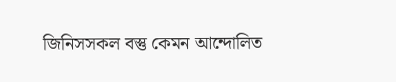জিনিসসকল বস্তু কেমন আন্দোলিত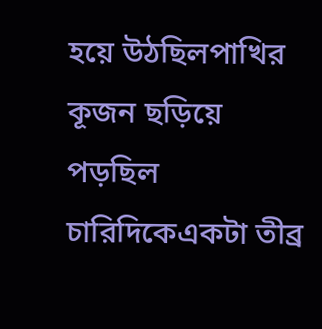হয়ে উঠছিলপাখির কূজন ছড়িয়ে পড়ছিল চারিদিকেএকটা তীব্র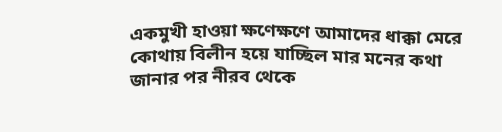একমুখী হাওয়া ক্ষণেক্ষণে আমাদের ধাক্কা মেরে কোথায় বিলীন হয়ে যাচ্ছিল মার মনের কথা জানার পর নীরব থেকে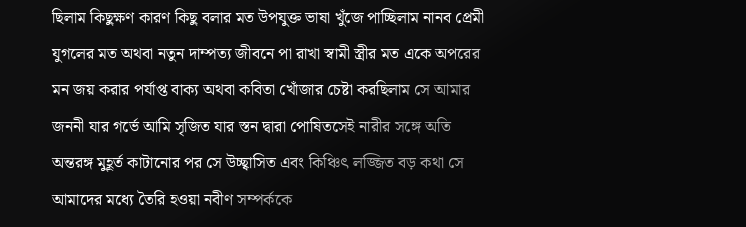ছিলাম কিছুক্ষণ কারণ কিছু বলার মত উপযুক্ত ভাষা খুঁজে পাচ্ছিলাম নানব প্রেমী যুগলের মত অথবা নতুন দাম্পত্য জীবনে পা রাখা স্বামী স্ত্রীর মত একে অপরের মন জয় করার পর্যাপ্ত বাক্য অথবা কবিতা খোঁজার চেষ্টা করছিলাম সে আমার জননী যার গর্ভে আমি সৃজিত যার স্তন দ্বারা পোষিতসেই নারীর সঙ্গে অতি অন্তরঙ্গ মুহূর্ত কাটানোর পর সে উচ্ছ্বাসিত এবং কিঞ্চিৎ লজ্জিত বড় কথা সে আমাদের মধ্যে তৈরি হওয়া নবীণ সম্পর্ককে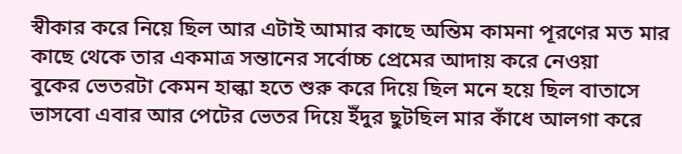স্বীকার করে নিয়ে ছিল আর এটাই আমার কাছে অন্তিম কামনা পূরণের মত মার কাছে থেকে তার একমাত্র সন্তানের সর্বোচ্চ প্রেমের আদায় করে নেওয়া
বুকের ভেতরটা কেমন হাল্কা হতে শুরু করে দিয়ে ছিল মনে হয়ে ছিল বাতাসে ভাসবো এবার আর পেটের ভেতর দিয়ে ইঁদুর ছুটছিল মার কাঁধে আলগা করে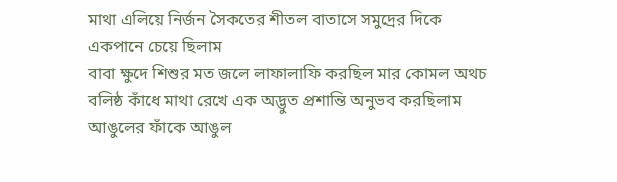মাথা এলিয়ে নির্জন সৈকতের শীতল বাতাসে সমুদ্রের দিকে একপানে চেয়ে ছিলাম
বাবা ক্ষুদে শিশুর মত জলে লাফালাফি করছিল মার কোমল অথচ বলিষ্ঠ কাঁধে মাথা রেখে এক অদ্ভুত প্রশান্তি অনুভব করছিলাম আঙুলের ফাঁকে আঙুল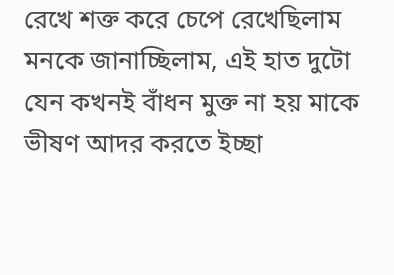রেখে শক্ত করে চেপে রেখেছিলাম মনকে জানাচ্ছিলাম, এই হাত দুটো যেন কখনই বাঁধন মুক্ত না হয় মাকে ভীষণ আদর করতে ইচ্ছা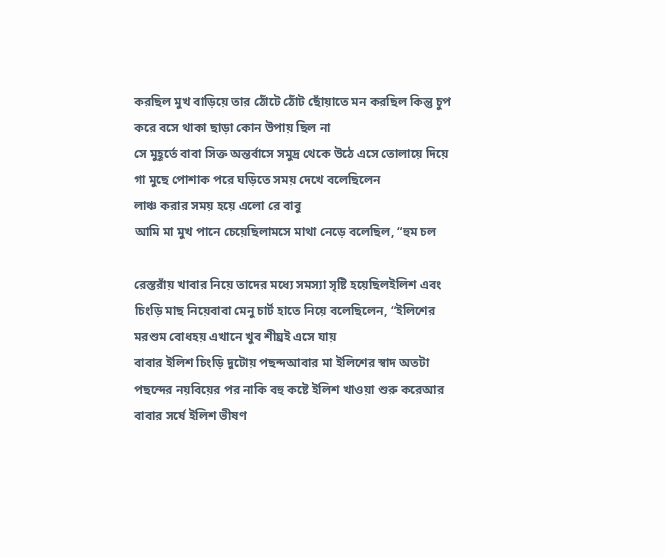করছিল মুখ বাড়িয়ে তার ঠোঁটে ঠোঁট ছোঁয়াতে মন করছিল কিন্তু চুপ করে বসে থাকা ছাড়া কোন উপায় ছিল না
সে মুহূর্তে বাবা সিক্ত অন্তর্বাসে সমুদ্র থেকে উঠে এসে তোলায়ে দিয়ে গা মুছে পোশাক পরে ঘড়িতে সময় দেখে বলেছিলেন
লাঞ্চ করার সময় হয়ে এলো রে বাবু
আমি মা মুখ পানে চেয়েছিলামসে মাথা নেড়ে বলেছিল, “হুম চল

রেস্তরাঁয় খাবার নিয়ে তাদের মধ্যে সমস্যা সৃষ্টি হয়েছিলইলিশ এবং চিংড়ি মাছ নিয়েবাবা মেনু চার্ট হাতে নিয়ে বলেছিলেন, “ইলিশের মরশুম বোধহয় এখানে খুব শীঘ্রই এসে যায়
বাবার ইলিশ চিংড়ি দুটোয় পছন্দআবার মা ইলিশের স্বাদ অতটা পছন্দের নয়বিয়ের পর নাকি বহু কষ্টে ইলিশ খাওয়া শুরু করেআর বাবার সর্ষে ইলিশ ভীষণ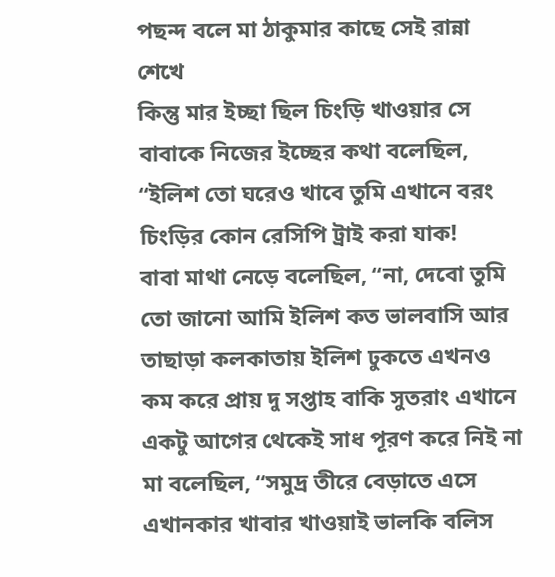পছন্দ বলে মা ঠাকুমার কাছে সেই রান্না শেখে
কিন্তু মার ইচ্ছা ছিল চিংড়ি খাওয়ার সে বাবাকে নিজের ইচ্ছের কথা বলেছিল, “ইলিশ তো ঘরেও খাবে তুমি এখানে বরং চিংড়ির কোন রেসিপি ট্রাই করা যাক!
বাবা মাথা নেড়ে বলেছিল, “না, দেবো তুমি তো জানো আমি ইলিশ কত ভালবাসি আর তাছাড়া কলকাতায় ইলিশ ঢুকতে এখনও কম করে প্রায় দু সপ্তাহ বাকি সুতরাং এখানে একটু আগের থেকেই সাধ পূরণ করে নিই না
মা বলেছিল, “সমুদ্র তীরে বেড়াতে এসে এখানকার খাবার খাওয়াই ভালকি বলিস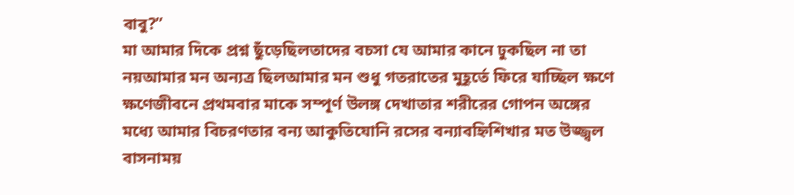বাবু?”
মা আমার দিকে প্রশ্ন ছুঁড়েছিলতাদের বচসা যে আমার কানে ঢুকছিল না তা নয়আমার মন অন্যত্র ছিলআমার মন শুধু গতরাতের মুহূর্তে ফিরে যাচ্ছিল ক্ষণে ক্ষণেজীবনে প্রথমবার মাকে সম্পূর্ণ উলঙ্গ দেখাতার শরীরের গোপন অঙ্গের মধ্যে আমার বিচরণতার বন্য আকুতিযোনি রসের বন্যাবহ্নিশিখার মত উজ্জ্বল বাসনাময়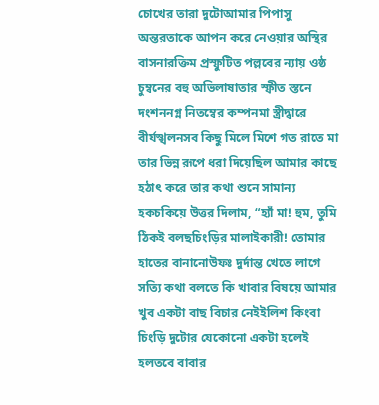চোখের তারা দুটোআমার পিপাসু অন্তরতাকে আপন করে নেওয়ার অস্থির বাসনারক্তিম প্রস্ফুটিত পল্লবের ন্যায় ওষ্ঠ চুম্বনের বহু অভিলাষাতার স্ফীত স্তনে দংশননগ্ন নিতম্বের কম্পনমা স্ত্রীদ্বারে বীর্যস্খলনসব কিছু মিলে মিশে গত রাতে মা তার ভিন্ন রূপে ধরা দিয়েছিল আমার কাছে
হঠাৎ করে তার কথা শুনে সামান্য হকচকিয়ে উত্তর দিলাম, “হ্যাঁ মা! হুম, তুমি ঠিকই বলছচিংড়ির মালাইকারী! তোমার হাতের বানানোউফঃ দুর্দান্ত খেতে লাগে
সত্যি কথা বলতে কি খাবার বিষয়ে আমার খুব একটা বাছ বিচার নেইইলিশ কিংবা চিংড়ি দুটোর যেকোনো একটা হলেই হলতবে বাবার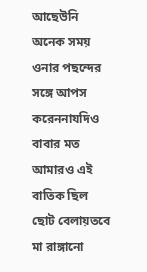আছেউনি অনেক সময় ওনার পছন্দের সঙ্গে আপস করেননাযদিও বাবার মত আমারও এই বাতিক ছিল ছোট বেলায়তবে মা রাঙ্গানো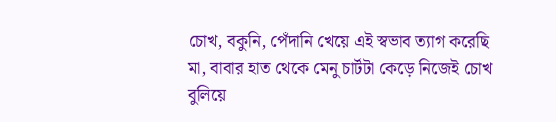চোখ, বকুনি, পেঁদানি খেয়ে এই স্বভাব ত্যাগ করেছি
মা, বাবার হাত থেকে মেনু চার্টটা কেড়ে নিজেই চোখ বুলিয়ে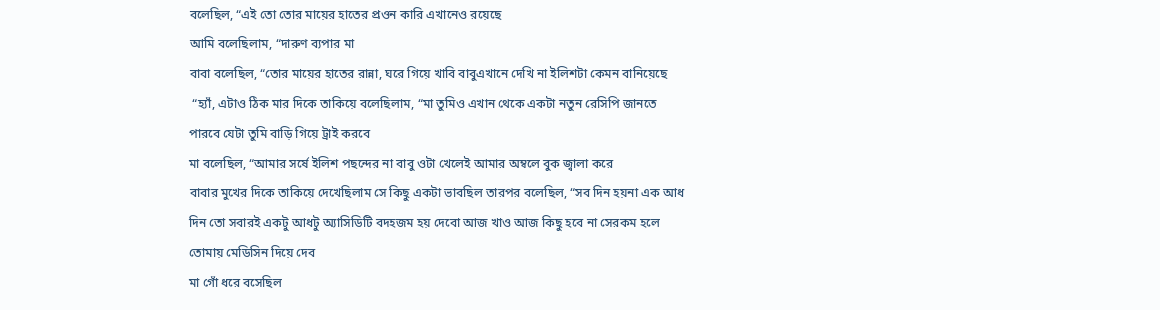বলেছিল, “এই তো তোর মায়ের হাতের প্রওন কারি এখানেও রয়েছে
আমি বলেছিলাম, “দারুণ ব্যপার মা
বাবা বলেছিল, “তোর মায়ের হাতের রান্না, ঘরে গিয়ে খাবি বাবুএখানে দেখি না ইলিশটা কেমন বানিয়েছে
 “হ্যাঁ, এটাও ঠিক মার দিকে তাকিয়ে বলেছিলাম, “মা তুমিও এখান থেকে একটা নতুন রেসিপি জানতে পারবে যেটা তুমি বাড়ি গিয়ে ট্রাই করবে
মা বলেছিল, “আমার সর্ষে ইলিশ পছন্দের না বাবু ওটা খেলেই আমার অম্বলে বুক জ্বালা করে
বাবার মুখের দিকে তাকিয়ে দেখেছিলাম সে কিছু একটা ভাবছিল তারপর বলেছিল, “সব দিন হয়না এক আধ দিন তো সবারই একটু আধটু অ্যাসিডিটি বদহজম হয় দেবো আজ খাও আজ কিছু হবে না সেরকম হলে তোমায় মেডিসিন দিয়ে দেব
মা গোঁ ধরে বসেছিল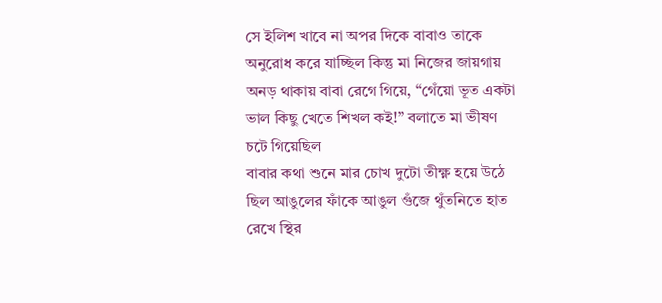সে ইলিশ খাবে না অপর দিকে বাবাও তাকে অনুরোধ করে যাচ্ছিল কিন্তু মা নিজের জায়গায় অনড় থাকায় বাবা রেগে গিয়ে, “গেঁয়ো ভূত একটা ভাল কিছু খেতে শিখল কই!” বলাতে মা ভীষণ চটে গিয়েছিল
বাবার কথা শুনে মার চোখ দুটো তীক্ষ্ণ হয়ে উঠে ছিল আঙুলের ফাঁকে আঙুল গুঁজে থুঁতনিতে হাত রেখে স্থির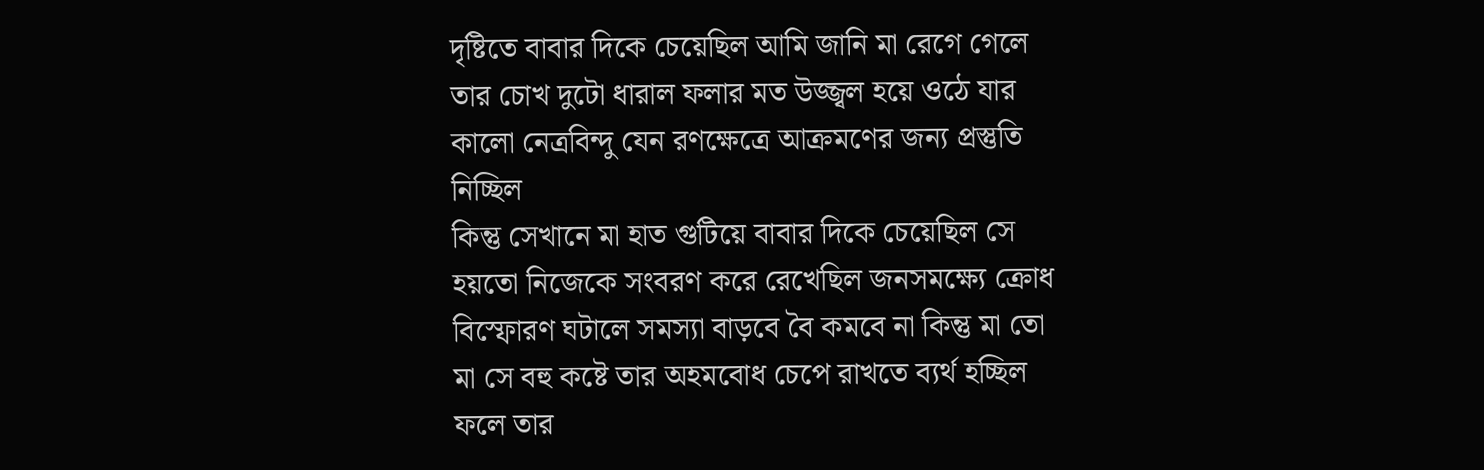দৃষ্টিতে বাবার দিকে চেয়েছিল আমি জানি মা রেগে গেলে তার চোখ দুটো ধারাল ফলার মত উজ্জ্বল হয়ে ওঠে যার কালো নেত্রবিন্দু যেন রণক্ষেত্রে আক্রমণের জন্য প্রস্তুতি নিচ্ছিল
কিন্তু সেখানে মা হাত গুটিয়ে বাবার দিকে চেয়েছিল সে হয়তো নিজেকে সংবরণ করে রেখেছিল জনসমক্ষ্যে ক্রোধ বিস্ফোরণ ঘটালে সমস্যা বাড়বে বৈ কমবে না কিন্তু মা তো মা সে বহু কষ্টে তার অহমবোধ চেপে রাখতে ব্যর্থ হচ্ছিল ফলে তার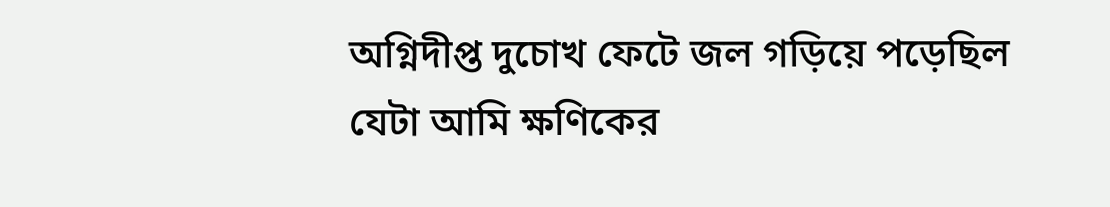অগ্নিদীপ্ত দুচোখ ফেটে জল গড়িয়ে পড়েছিল
যেটা আমি ক্ষণিকের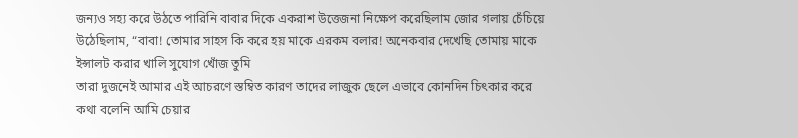জন্যও সহ্য করে উঠতে পারিনি বাবার দিকে একরাশ উত্তেজনা নিক্ষেপ করেছিলাম জোর গলায় চেঁচিয়ে উঠেছিলাম, “বাবা! তোমার সাহস কি করে হয় মাকে এরকম বলার! অনেকবার দেখেছি তোমায় মাকে ইন্সালট করার খালি সুযোগ খোঁজ তুমি
তারা দুজনেই আমার এই আচরণে স্তম্বিত কারণ তাদের লাজুক ছেলে এভাবে কোনদিন চিৎকার করে কথা বলেনি আমি চেয়ার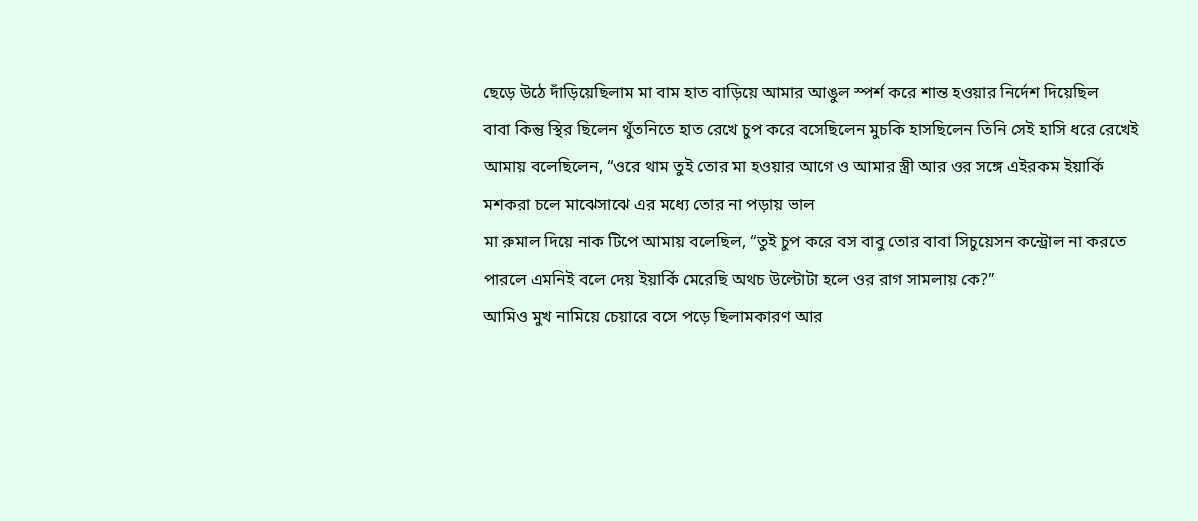ছেড়ে উঠে দাঁড়িয়েছিলাম মা বাম হাত বাড়িয়ে আমার আঙুল স্পর্শ করে শান্ত হওয়ার নির্দেশ দিয়েছিল
বাবা কিন্তু স্থির ছিলেন থুঁতনিতে হাত রেখে চুপ করে বসেছিলেন মুচকি হাসছিলেন তিনি সেই হাসি ধরে রেখেই আমায় বলেছিলেন, “ওরে থাম তুই তোর মা হওয়ার আগে ও আমার স্ত্রী আর ওর সঙ্গে এইরকম ইয়ার্কি মশকরা চলে মাঝেসাঝে এর মধ্যে তোর না পড়ায় ভাল
মা রুমাল দিয়ে নাক টিপে আমায় বলেছিল, “তুই চুপ করে বস বাবু তোর বাবা সিচুয়েসন কন্ট্রোল না করতে পারলে এমনিই বলে দেয় ইয়ার্কি মেরেছি অথচ উল্টোটা হলে ওর রাগ সামলায় কে?”
আমিও মুখ নামিয়ে চেয়ারে বসে পড়ে ছিলামকারণ আর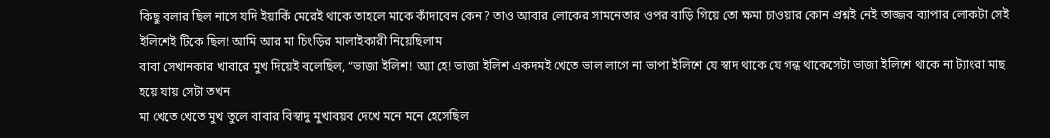কিছু বলার ছিল নাসে যদি ইয়ার্কি মেরেই থাকে তাহলে মাকে কাঁদাবেন কেন? তাও আবার লোকের সামনেতার ওপর বাড়ি গিয়ে তো ক্ষমা চাওয়ার কোন প্রশ্নই নেই তাজ্জব ব্যাপার লোকটা সেই ইলিশেই টিকে ছিল! আমি আর মা চিংড়ির মালাইকারী নিয়েছিলাম
বাবা সেখানকার খাবারে মুখ দিয়েই বলেছিল, “ভাজা ইলিশ! অ্যা হে! ভাজা ইলিশ একদমই খেতে ভাল লাগে না ভাপা ইলিশে যে স্বাদ থাকে যে গন্ধ থাকেসেটা ভাজা ইলিশে থাকে না ট্যাংরা মাছ হয়ে যায় সেটা তখন
মা খেতে খেতে মুখ তুলে বাবার বিস্বাদু মুখাবয়ব দেখে মনে মনে হেসেছিল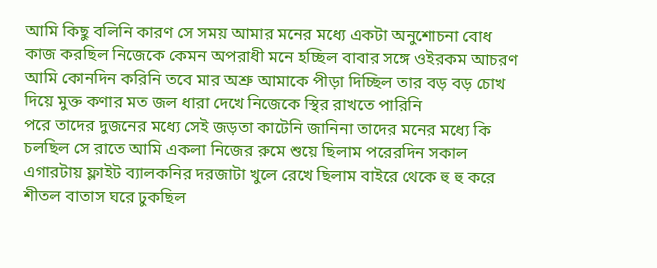আমি কিছু বলিনি কারণ সে সময় আমার মনের মধ্যে একটা অনুশোচনা বোধ কাজ করছিল নিজেকে কেমন অপরাধী মনে হচ্ছিল বাবার সঙ্গে ওইরকম আচরণ আমি কোনদিন করিনি তবে মার অশ্রু আমাকে পীড়া দিচ্ছিল তার বড় বড় চোখ দিয়ে মুক্ত কণার মত জল ধারা দেখে নিজেকে স্থির রাখতে পারিনি
পরে তাদের দুজনের মধ্যে সেই জড়তা কাটেনি জানিনা তাদের মনের মধ্যে কি চলছিল সে রাতে আমি একলা নিজের রুমে শুয়ে ছিলাম পরেরদিন সকাল এগারটায় ফ্লাইট ব্যালকনির দরজাটা খুলে রেখে ছিলাম বাইরে থেকে হু হু করে শীতল বাতাস ঘরে ঢুকছিল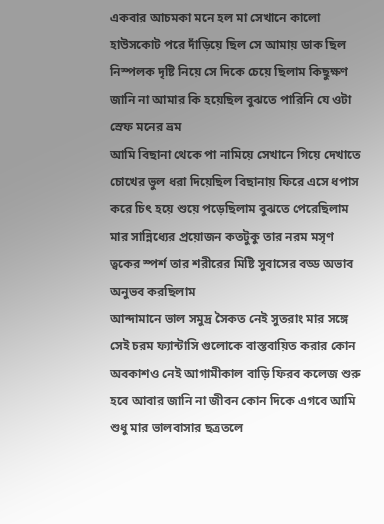একবার আচমকা মনে হল মা সেখানে কালো হাউসকোট পরে দাঁড়িয়ে ছিল সে আমায় ডাক ছিল নিস্পলক দৃষ্টি নিয়ে সে দিকে চেয়ে ছিলাম কিছুক্ষণ জানি না আমার কি হয়েছিল বুঝতে পারিনি যে ওটা স্রেফ মনের ভ্রম
আমি বিছানা থেকে পা নামিয়ে সেখানে গিয়ে দেখাতে চোখের ভুল ধরা দিয়েছিল বিছানায় ফিরে এসে ধপাস করে চিৎ হয়ে শুয়ে পড়েছিলাম বুঝতে পেরেছিলাম মার সান্নিধ্যের প্রয়োজন কতটুকু তার নরম মসৃণ ত্বকের স্পর্শ তার শরীরের মিষ্টি সুবাসের বড্ড অভাব অনুভব করছিলাম
আন্দামানে ভাল সমুদ্র সৈকত নেই সুতরাং মার সঙ্গে সেই চরম ফ্যান্টাসি গুলোকে বাস্তবায়িত করার কোন অবকাশও নেই আগামীকাল বাড়ি ফিরব কলেজ শুরু হবে আবার জানি না জীবন কোন দিকে এগবে আমি শুধু মার ভালবাসার ছত্রতলে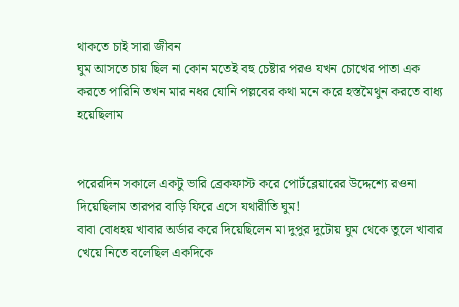থাকতে চাই সারা জীবন
ঘুম আসতে চায় ছিল না কোন মতেই বহু চেষ্টার পরও যখন চোখের পাতা এক করতে পারিনি তখন মার নধর যোনি পল্লবের কথা মনে করে হস্তমৈথুন করতে বাধ্য হয়েছিলাম


পরেরদিন সকালে একটু ভারি ব্রেকফাস্ট করে পোর্টব্লেয়ারের উদ্দেশ্যে রওনা দিয়েছিলাম তারপর বাড়ি ফিরে এসে যথারীতি ঘুম!
বাবা বোধহয় খাবার অর্ডার করে দিয়েছিলেন মা দুপুর দুটোয় ঘুম থেকে তুলে খাবার খেয়ে নিতে বলেছিল একদিকে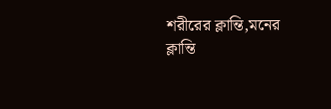শরীরের ক্লান্তি,মনের ক্লান্তি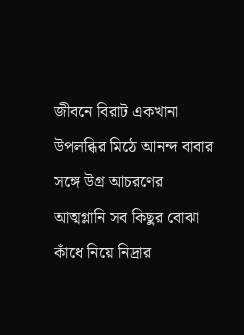জীবনে বিরাট একখানা উপলব্ধির মিঠে আনন্দ বাবার সঙ্গে উগ্র আচরণের আত্মগ্লানি সব কিছুর বোঝা কাঁধে নিয়ে নিদ্রার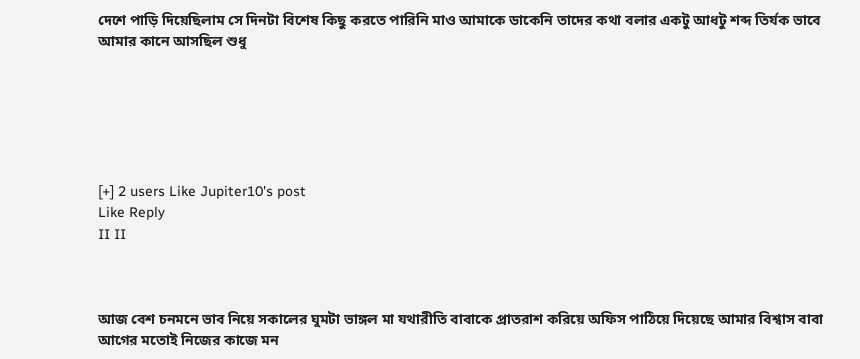দেশে পাড়ি দিয়েছিলাম সে দিনটা বিশেষ কিছু করতে পারিনি মাও আমাকে ডাকেনি তাদের কথা বলার একটু আধটু শব্দ তির্যক ভাবে আমার কানে আসছিল শুধু






[+] 2 users Like Jupiter10's post
Like Reply
II II



আজ বেশ চনমনে ভাব নিয়ে সকালের ঘুমটা ভাঙ্গল মা যথারীতি বাবাকে প্রাতরাশ করিয়ে অফিস পাঠিয়ে দিয়েছে আমার বিশ্বাস বাবা আগের মতোই নিজের কাজে মন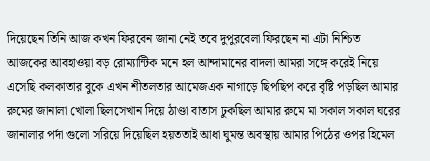দিয়েছেন তিনি আজ কখন ফিরবেন জানা নেই তবে দুপুরবেলা ফিরছেন না এটা নিশ্চিত
আজকের আবহাওয়া বড় রোম্যান্টিক মনে হল আন্দামানের বাদলা আমরা সঙ্গে করেই নিয়ে এসেছি কলকাতার বুকে এখন শীতলতার আমেজএক নাগাড়ে ছিপছিপ করে বৃষ্টি পড়ছিল আমার রুমের জানালা খোলা ছিলসেখান দিয়ে ঠাণ্ডা বাতাস ঢুকছিল আমার রুমে মা সকাল সকাল ঘরের জানালার পর্দা গুলো সরিয়ে দিয়েছিল হয়ততাই আধা ঘুমন্ত অবস্থায় আমার পিঠের ওপর হিমেল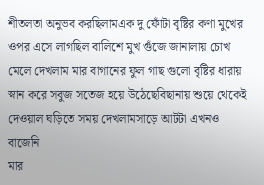শীতলতা অনুভব করছিলামএক দু ফোঁটা বৃষ্টির কণা মুখের ওপর এসে লাগছিল বালিশে মুখ গুঁজে জানালায় চোখ মেলে দেখলাম মার বাগানের ফুল গাছ গুলো বৃষ্টির ধারায় স্নান করে সবুজ সতেজ হয়ে উঠেছেবিছানায় শুয়ে থেকেই দেওয়াল ঘড়িতে সময় দেখলামসাড়ে আটটা এখনও বাজেনি
মার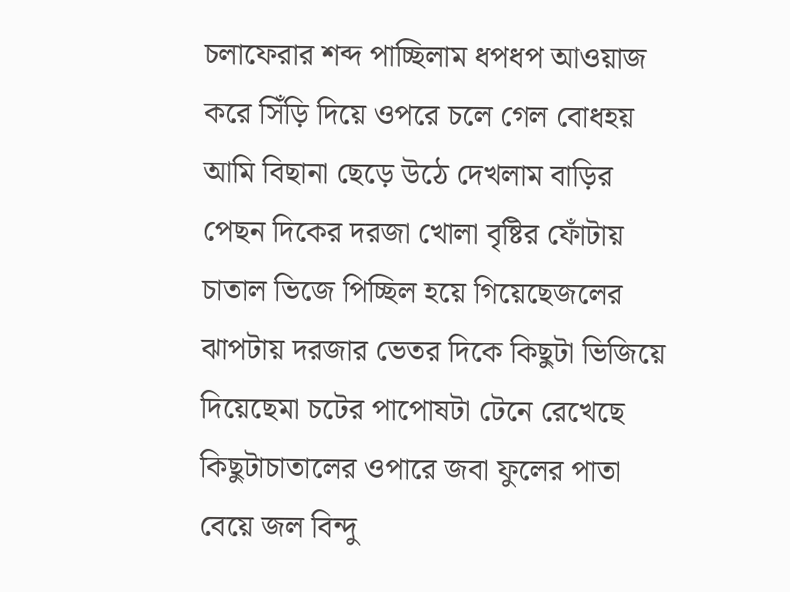চলাফেরার শব্দ পাচ্ছিলাম ধপধপ আওয়াজ করে সিঁড়ি দিয়ে ওপরে চলে গেল বোধহয় আমি বিছানা ছেড়ে উঠে দেখলাম বাড়ির পেছন দিকের দরজা খোলা বৃষ্টির ফোঁটায় চাতাল ভিজে পিচ্ছিল হয়ে গিয়েছেজলের ঝাপটায় দরজার ভেতর দিকে কিছুটা ভিজিয়ে দিয়েছেমা চটের পাপোষটা টেনে রেখেছে কিছুটাচাতালের ওপারে জবা ফুলের পাতা বেয়ে জল বিন্দু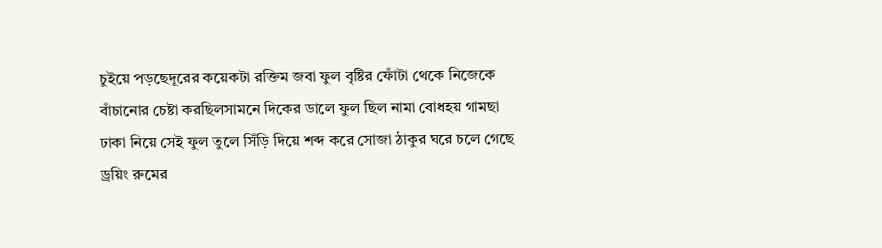চুইয়ে পড়ছেদূরের কয়েকটা রক্তিম জবা ফুল বৃষ্টির ফোঁটা থেকে নিজেকে বাঁচানোর চেষ্টা করছিলসামনে দিকের ডালে ফুল ছিল নামা বোধহয় গামছা ঢাকা নিয়ে সেই ফুল তুলে সিঁড়ি দিয়ে শব্দ করে সোজা ঠাকুর ঘরে চলে গেছে
ড্রয়িং রুমের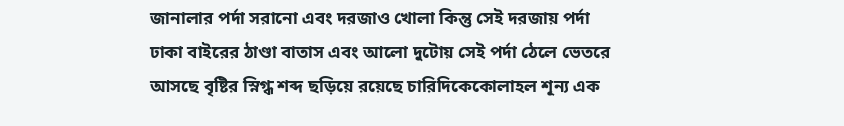জানালার পর্দা সরানো এবং দরজাও খোলা কিন্তু সেই দরজায় পর্দা ঢাকা বাইরের ঠাণ্ডা বাতাস এবং আলো দুটোয় সেই পর্দা ঠেলে ভেতরে আসছে বৃষ্টির স্নিগ্ধ শব্দ ছড়িয়ে রয়েছে চারিদিকেকোলাহল শূন্য এক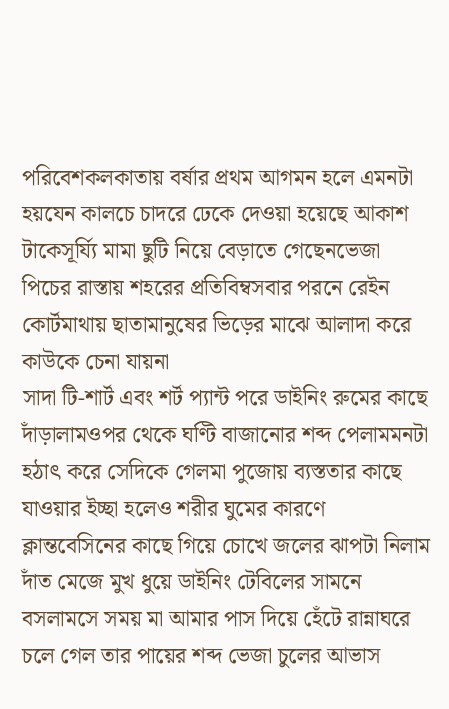পরিবেশকলকাতায় বর্ষার প্রথম আগমন হলে এমনটা হয়যেন কালচে চাদরে ঢেকে দেওয়া হয়েছে আকাশ টাকেসূর্য্যি মামা ছুটি নিয়ে বেড়াতে গেছেনভেজা পিচের রাস্তায় শহরের প্রতিবিম্বসবার পরনে রেইন কোর্টমাথায় ছাতামানুষের ভিড়ের মাঝে আলাদা করে কাউকে চেনা যায়না
সাদা টি-শার্ট এবং শর্ট প্যান্ট পরে ডাইনিং রুমের কাছে দাঁড়ালামওপর থেকে ঘণ্টি বাজানোর শব্দ পেলামমনটা হঠাৎ করে সেদিকে গেলমা পুজোয় ব্যস্ততার কাছে যাওয়ার ইচ্ছা হলেও শরীর ঘুমের কারণে ক্লান্তবেসিনের কাছে গিয়ে চোখে জলের ঝাপটা নিলাম
দাঁত মেজে মুখ ধুয়ে ডাইনিং টেবিলের সামনে বসলামসে সময় মা আমার পাস দিয়ে হেঁটে রান্নাঘরে চলে গেল তার পায়ের শব্দ ভেজা চুলের আভাস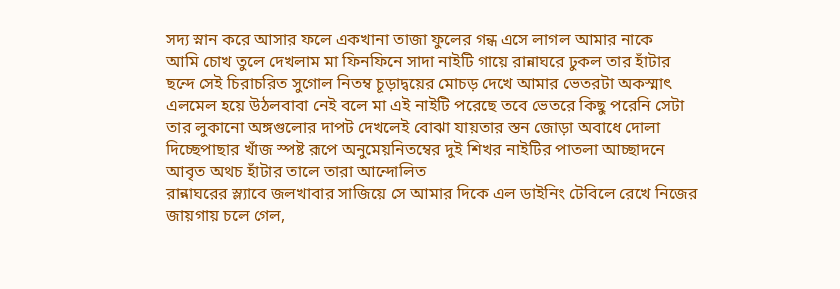সদ্য স্নান করে আসার ফলে একখানা তাজা ফুলের গন্ধ এসে লাগল আমার নাকে
আমি চোখ তুলে দেখলাম মা ফিনফিনে সাদা নাইটি গায়ে রান্নাঘরে ঢুকল তার হাঁটার ছন্দে সেই চিরাচরিত সুগোল নিতম্ব চূড়াদ্বয়ের মোচড় দেখে আমার ভেতরটা অকস্মাৎ এলমেল হয়ে উঠলবাবা নেই বলে মা এই নাইটি পরেছে তবে ভেতরে কিছু পরেনি সেটা তার লুকানো অঙ্গগুলোর দাপট দেখলেই বোঝা যায়তার স্তন জোড়া অবাধে দোলা দিচ্ছেপাছার খাঁজ স্পষ্ট রূপে অনুমেয়নিতম্বের দুই শিখর নাইটির পাতলা আচ্ছাদনে আবৃত অথচ হাঁটার তালে তারা আন্দোলিত
রান্নাঘরের স্ল্যাবে জলখাবার সাজিয়ে সে আমার দিকে এল ডাইনিং টেবিলে রেখে নিজের জায়গায় চলে গেল,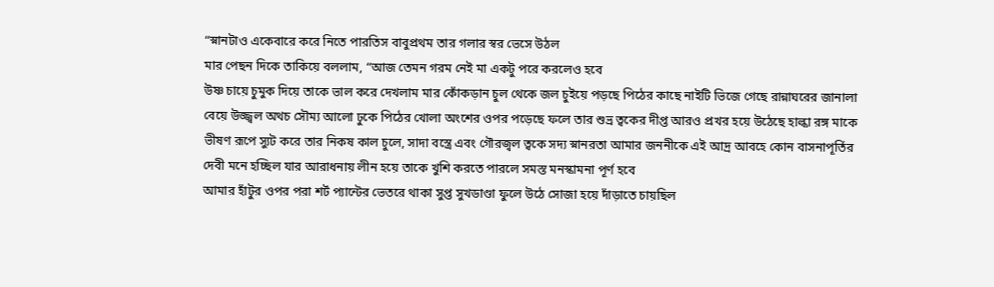“স্নানটাও একেবারে করে নিতে পারতিস বাবুপ্রথম তার গলার স্বর ভেসে উঠল
মার পেছন দিকে তাকিয়ে বললাম, “আজ তেমন গরম নেই মা একটু পরে করলেও হবে
উষ্ণ চায়ে চুমুক দিয়ে তাকে ভাল করে দেখলাম মার কোঁকড়ান চুল থেকে জল চুইয়ে পড়ছে পিঠের কাছে নাইটি ভিজে গেছে রান্নাঘরের জানালা বেয়ে উজ্জ্বল অথচ সৌম্য আলো ঢুকে পিঠের খোলা অংশের ওপর পড়েছে ফলে তার শুভ্র ত্বকের দীপ্ত আরও প্রখর হয়ে উঠেছে হাল্কা রঙ্গ মাকে ভীষণ রূপে স্যুট করে তার নিকষ কাল চুলে, সাদা বস্ত্রে এবং গৌরজ্বল ত্বকে সদ্য স্নানরতা আমার জননীকে এই আদ্র আবহে কোন বাসনাপূর্তির দেবী মনে হচ্ছিল যার আরাধনায় লীন হয়ে তাকে খুশি করতে পারলে সমস্ত মনস্কামনা পূর্ণ হবে
আমার হাঁটুর ওপর পরা শর্ট প্যান্টের ভেতরে থাকা সুপ্ত সুখডাণ্ডা ফুলে উঠে সোজা হয়ে দাঁড়াতে চায়ছিল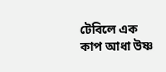টেবিলে এক কাপ আধা উষ্ণ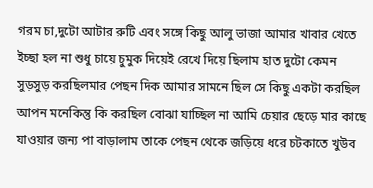গরম চা,দুটো আটার রুটি এবং সঙ্গে কিছু আলু ভাজা আমার খাবার খেতে ইচ্ছা হল না শুধু চায়ে চুমুক দিয়েই রেখে দিয়ে ছিলাম হাত দুটো কেমন সুড়সুড় করছিলমার পেছন দিক আমার সামনে ছিল সে কিছু একটা করছিল আপন মনেকিন্তু কি করছিল বোঝা যাচ্ছিল না আমি চেয়ার ছেড়ে মার কাছে যাওয়ার জন্য পা বাড়ালাম তাকে পেছন থেকে জড়িয়ে ধরে চটকাতে খুউব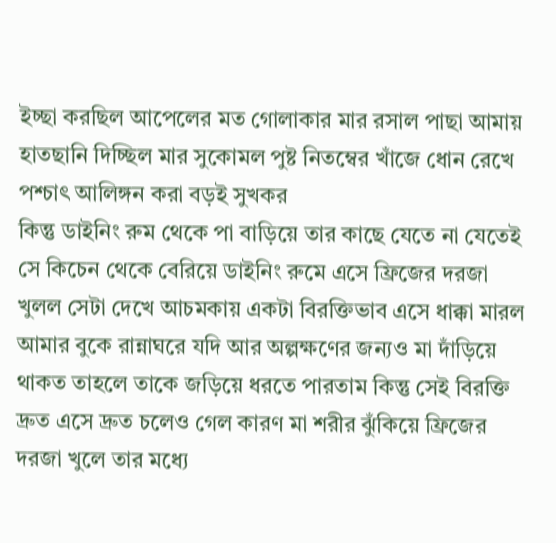ইচ্ছা করছিল আপেলের মত গোলাকার মার রসাল পাছা আমায় হাতছানি দিচ্ছিল মার সুকোমল পুষ্ট নিতম্বের খাঁজে ধোন রেখে পশ্চাৎ আলিঙ্গন করা বড়ই সুখকর
কিন্তু ডাইনিং রুম থেকে পা বাড়িয়ে তার কাছে যেতে না যেতেই সে কিচেন থেকে বেরিয়ে ডাইনিং রুমে এসে ফ্রিজের দরজা খুলল সেটা দেখে আচমকায় একটা বিরক্তিভাব এসে ধাক্কা মারল আমার বুকে রান্নাঘরে যদি আর অল্পক্ষণের জন্যও মা দাঁড়িয়ে থাকত তাহলে তাকে জড়িয়ে ধরতে পারতাম কিন্তু সেই বিরক্তি দ্রুত এসে দ্রুত চলেও গেল কারণ মা শরীর ঝুঁকিয়ে ফ্রিজের দরজা খুলে তার মধ্যে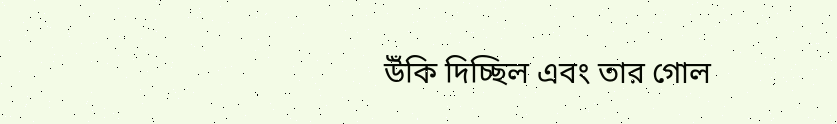উঁকি দিচ্ছিল এবং তার গোল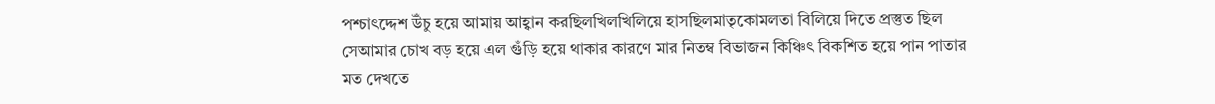পশ্চাৎদ্দেশ উঁচু হয়ে আমায় আহ্বান করছিলখিলখিলিয়ে হাসছিলমাতৃকোমলতা বিলিয়ে দিতে প্রস্তুত ছিল সেআমার চোখ বড় হয়ে এল গুঁড়ি হয়ে থাকার কারণে মার নিতম্ব বিভাজন কিঞ্চিৎ বিকশিত হয়ে পান পাতার মত দেখতে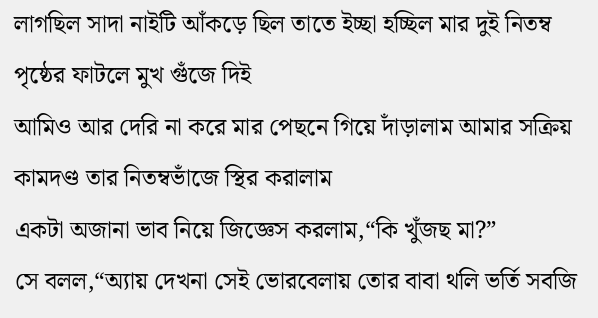লাগছিল সাদা নাইটি আঁকড়ে ছিল তাতে ইচ্ছা হচ্ছিল মার দুই নিতম্ব পৃষ্ঠের ফাটলে মুখ গুঁজে দিই
আমিও আর দেরি না করে মার পেছনে গিয়ে দাঁড়ালাম আমার সক্রিয় কামদণ্ড তার নিতম্বভাঁজে স্থির করালাম
একটা অজানা ভাব নিয়ে জিজ্ঞেস করলাম,“কি খুঁজছ মা?”
সে বলল,“অ্যায় দেখনা সেই ভোরবেলায় তোর বাবা থলি ভর্তি সবজি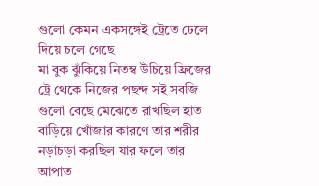গুলো কেমন একসঙ্গেই ট্রেতে ঢেলে দিয়ে চলে গেছে
মা বুক ঝুঁকিয়ে নিতম্ব উঁচিয়ে ফ্রিজের ট্রে থেকে নিজের পছন্দ সই সবজি গুলো বেছে মেঝেতে রাখছিল হাত বাড়িয়ে খোঁজার কারণে তার শরীর নড়াচড়া করছিল যার ফলে তার আপাত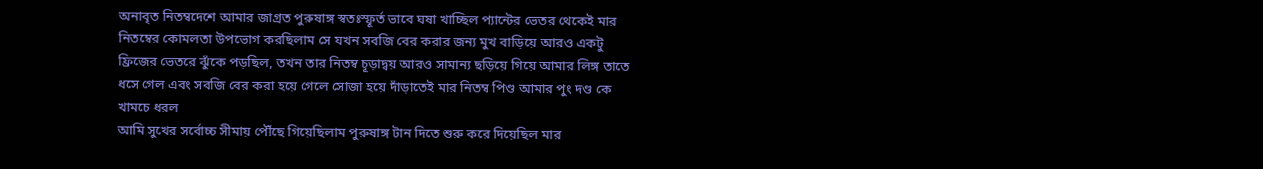অনাবৃত নিতম্বদেশে আমার জাগ্রত পুরুষাঙ্গ স্বতঃস্ফূর্ত ভাবে ঘষা খাচ্ছিল প্যান্টের ভেতর থেকেই মার নিতম্বের কোমলতা উপভোগ করছিলাম সে যখন সবজি বের করার জন্য মুখ বাড়িয়ে আরও একটু ফ্রিজের ভেতরে ঝুঁকে পড়ছিল, তখন তার নিতম্ব চূড়াদ্বয় আরও সামান্য ছড়িয়ে গিয়ে আমার লিঙ্গ তাতে ধসে গেল এবং সবজি বের করা হয়ে গেলে সোজা হয়ে দাঁড়াতেই মার নিতম্ব পিণ্ড আমার পুং দণ্ড কে খামচে ধরল
আমি সুখের সর্বোচ্চ সীমায় পৌঁছে গিয়েছিলাম পুরুষাঙ্গ টান দিতে শুরু করে দিয়েছিল মার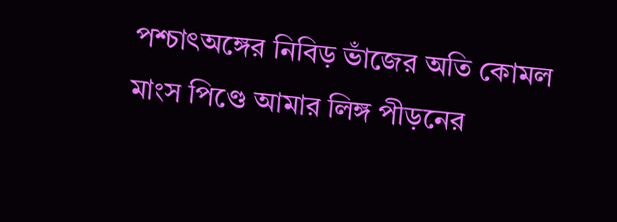পশ্চাৎঅঙ্গের নিবিড় ভাঁজের অতি কোমল মাংস পিণ্ডে আমার লিঙ্গ পীড়নের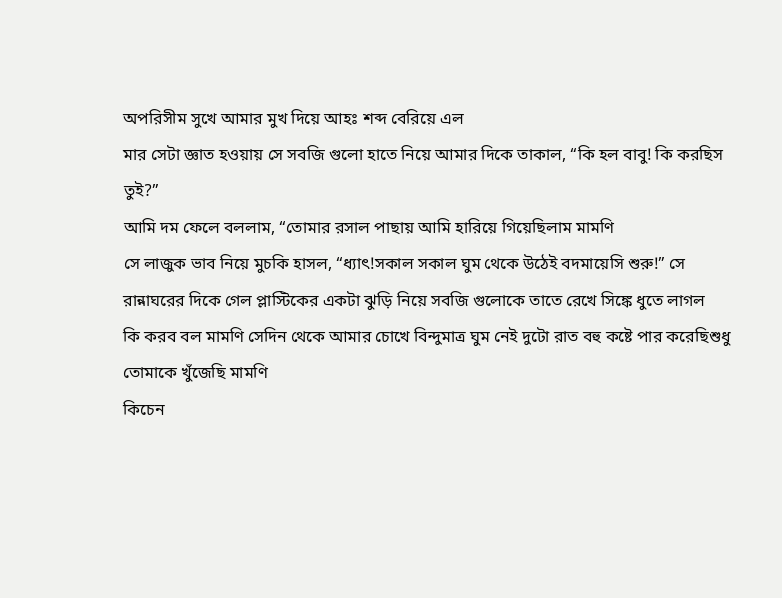অপরিসীম সুখে আমার মুখ দিয়ে আহঃ শব্দ বেরিয়ে এল
মার সেটা জ্ঞাত হওয়ায় সে সবজি গুলো হাতে নিয়ে আমার দিকে তাকাল, “কি হল বাবু! কি করছিস তুই?”
আমি দম ফেলে বললাম, “তোমার রসাল পাছায় আমি হারিয়ে গিয়েছিলাম মামণি
সে লাজুক ভাব নিয়ে মুচকি হাসল, “ধ্যাৎ!সকাল সকাল ঘুম থেকে উঠেই বদমায়েসি শুরু!” সে রান্নাঘরের দিকে গেল প্লাস্টিকের একটা ঝুড়ি নিয়ে সবজি গুলোকে তাতে রেখে সিঙ্কে ধুতে লাগল
কি করব বল মামণি সেদিন থেকে আমার চোখে বিন্দুমাত্র ঘুম নেই দুটো রাত বহু কষ্টে পার করেছিশুধু তোমাকে খুঁজেছি মামণি
কিচেন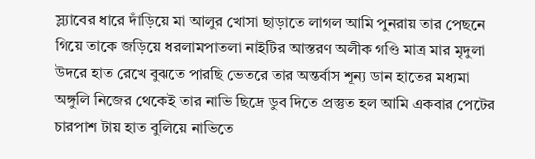স্ল্যাবের ধারে দাঁড়িয়ে মা আলুর খোসা ছাড়াতে লাগল আমি পুনরায় তার পেছনে গিয়ে তাকে জড়িয়ে ধরলামপাতলা নাইটির আস্তরণ অলীক গণ্ডি মাত্র মার মৃদুলা উদরে হাত রেখে বুঝতে পারছি ভেতরে তার অন্তর্বাস শূন্য ডান হাতের মধ্যমা অঙ্গুলি নিজের থেকেই তার নাভি ছিদ্রে ডুব দিতে প্রস্তুত হল আমি একবার পেটের চারপাশ টায় হাত বুলিয়ে নাভিতে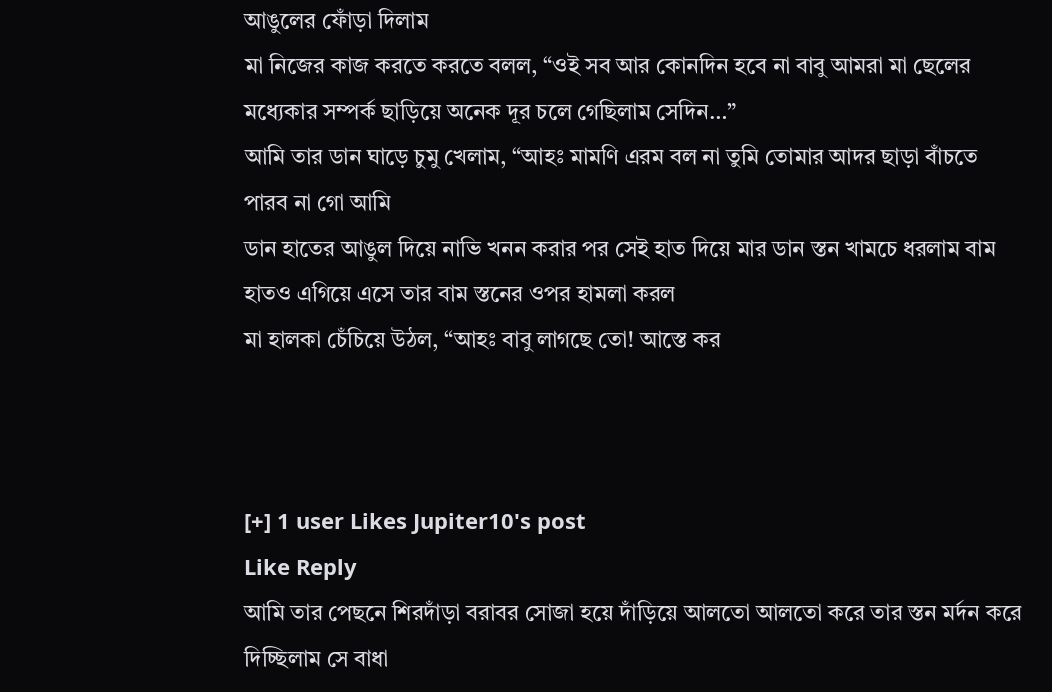আঙুলের ফোঁড়া দিলাম
মা নিজের কাজ করতে করতে বলল, “ওই সব আর কোনদিন হবে না বাবু আমরা মা ছেলের মধ্যেকার সম্পর্ক ছাড়িয়ে অনেক দূর চলে গেছিলাম সেদিন…”
আমি তার ডান ঘাড়ে চুমু খেলাম, “আহঃ মামণি এরম বল না তুমি তোমার আদর ছাড়া বাঁচতে পারব না গো আমি
ডান হাতের আঙুল দিয়ে নাভি খনন করার পর সেই হাত দিয়ে মার ডান স্তন খামচে ধরলাম বাম হাতও এগিয়ে এসে তার বাম স্তনের ওপর হামলা করল
মা হালকা চেঁচিয়ে উঠল, “আহঃ বাবু লাগছে তো! আস্তে কর



[+] 1 user Likes Jupiter10's post
Like Reply
আমি তার পেছনে শিরদাঁড়া বরাবর সোজা হয়ে দাঁড়িয়ে আলতো আলতো করে তার স্তন মর্দন করে দিচ্ছিলাম সে বাধা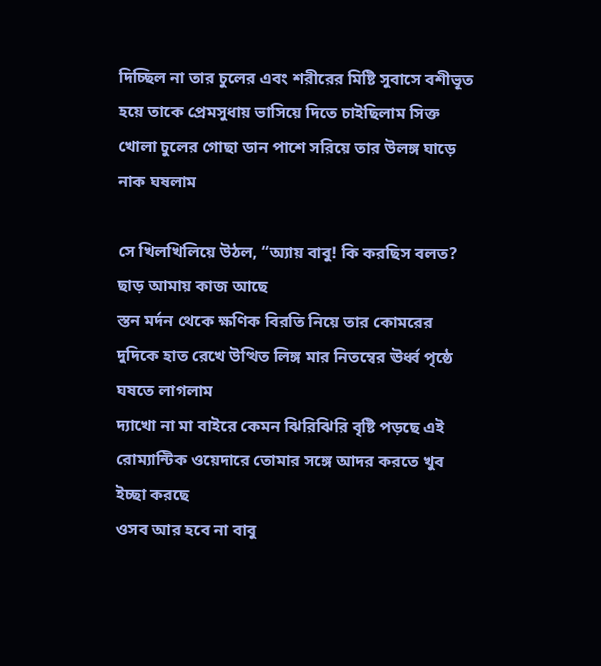দিচ্ছিল না তার চুলের এবং শরীরের মিষ্টি সুবাসে বশীভূত হয়ে তাকে প্রেমসুধায় ভাসিয়ে দিতে চাইছিলাম সিক্ত খোলা চুলের গোছা ডান পাশে সরিয়ে তার উলঙ্গ ঘাড়ে নাক ঘষলাম

সে খিলখিলিয়ে উঠল, “অ্যায় বাবু! কি করছিস বলত? ছাড় আমায় কাজ আছে
স্তন মর্দন থেকে ক্ষণিক বিরতি নিয়ে তার কোমরের দুদিকে হাত রেখে উত্থিত লিঙ্গ মার নিতম্বের ঊর্ধ্ব পৃষ্ঠে ঘষতে লাগলাম
দ্যাখো না মা বাইরে কেমন ঝিরিঝিরি বৃষ্টি পড়ছে এই রোম্যান্টিক ওয়েদারে তোমার সঙ্গে আদর করতে খুব ইচ্ছা করছে
ওসব আর হবে না বাবু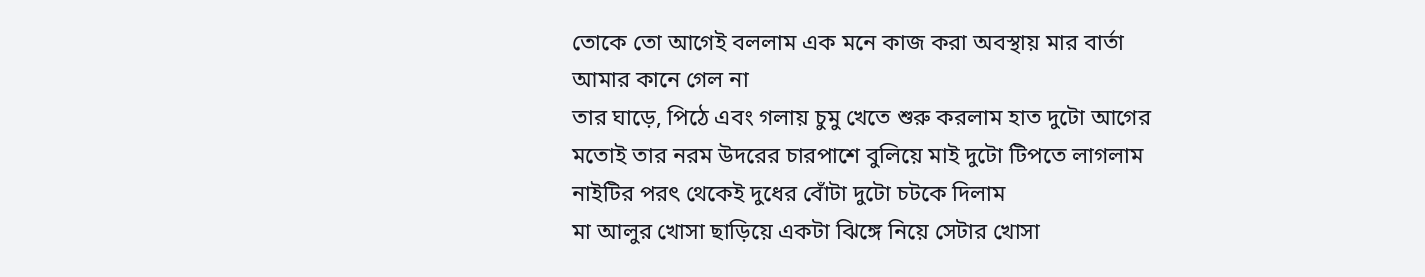তোকে তো আগেই বললাম এক মনে কাজ করা অবস্থায় মার বার্তা আমার কানে গেল না
তার ঘাড়ে, পিঠে এবং গলায় চুমু খেতে শুরু করলাম হাত দুটো আগের মতোই তার নরম উদরের চারপাশে বুলিয়ে মাই দুটো টিপতে লাগলাম নাইটির পরৎ থেকেই দুধের বোঁটা দুটো চটকে দিলাম
মা আলুর খোসা ছাড়িয়ে একটা ঝিঙ্গে নিয়ে সেটার খোসা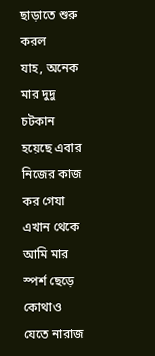ছাড়াতে শুরু করল
যাহ, অনেক মার দুদু চটকান হয়েছে এবার নিজের কাজ কর গেযা এখান থেকে
আমি মার স্পর্শ ছেড়ে কোথাও যেতে নারাজ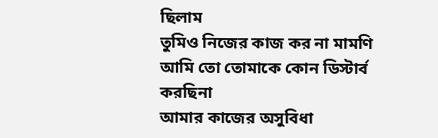ছিলাম
তুমিও নিজের কাজ কর না মামণি আমি তো তোমাকে কোন ডিস্টার্ব করছিনা
আমার কাজের অসুবিধা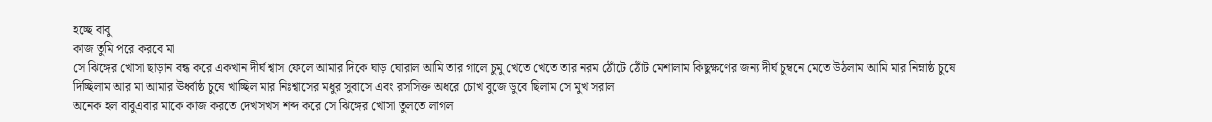হচ্ছে বাবু
কাজ তুমি পরে করবে মা
সে ঝিঙ্গের খোসা ছাড়ান বন্ধ করে একখান দীর্ঘ শ্বাস ফেলে আমার দিকে ঘাড় ঘোরাল আমি তার গালে চুমু খেতে খেতে তার নরম ঠোঁটে ঠোঁট মেশালাম কিছুক্ষণের জন্য দীর্ঘ চুম্বনে মেতে উঠলাম আমি মার নিম্নাষ্ঠ চুষে দিচ্ছিলাম আর মা আমার ঊর্ধ্বাষ্ঠ চুষে খাচ্ছিল মার নিঃশ্বাসের মধুর সুবাসে এবং রসসিক্ত অধরে চোখ বুজে ডুবে ছিলাম সে মুখ সরাল
অনেক হল বাবুএবার মাকে কাজ করতে দেখসখস শব্দ করে সে ঝিঙ্গের খোসা তুলতে লাগল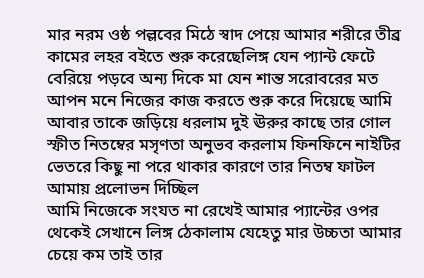মার নরম ওষ্ঠ পল্লবের মিঠে স্বাদ পেয়ে আমার শরীরে তীব্র কামের লহর বইতে শুরু করেছেলিঙ্গ যেন প্যান্ট ফেটে বেরিয়ে পড়বে অন্য দিকে মা যেন শান্ত সরোবরের মত আপন মনে নিজের কাজ করতে শুরু করে দিয়েছে আমি আবার তাকে জড়িয়ে ধরলাম দুই ঊরুর কাছে তার গোল স্ফীত নিতম্বের মসৃণতা অনুভব করলাম ফিনফিনে নাইটির ভেতরে কিছু না পরে থাকার কারণে তার নিতম্ব ফাটল আমায় প্রলোভন দিচ্ছিল
আমি নিজেকে সংযত না রেখেই আমার প্যান্টের ওপর থেকেই সেখানে লিঙ্গ ঠেকালাম যেহেতু মার উচ্চতা আমার চেয়ে কম তাই তার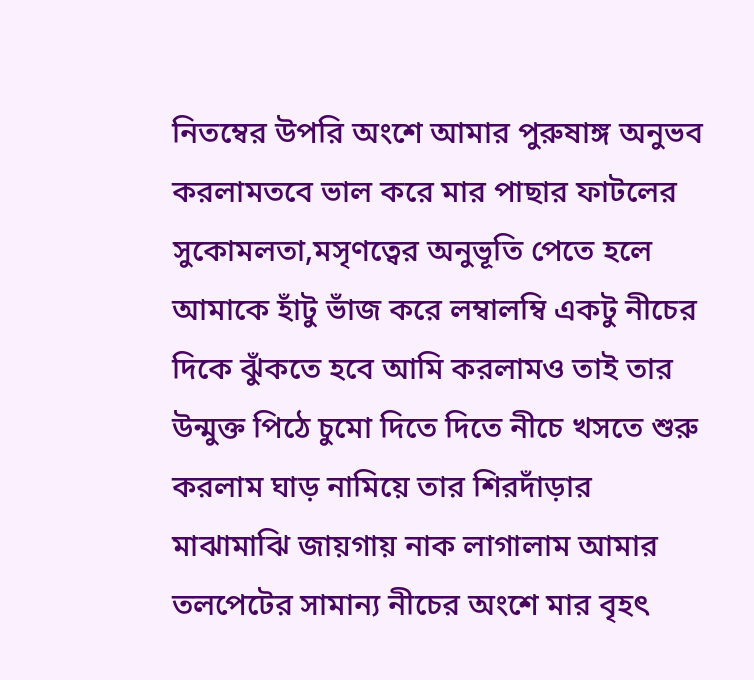নিতম্বের উপরি অংশে আমার পুরুষাঙ্গ অনুভব করলামতবে ভাল করে মার পাছার ফাটলের সুকোমলতা,মসৃণত্বের অনুভূতি পেতে হলে আমাকে হাঁটু ভাঁজ করে লম্বালম্বি একটু নীচের দিকে ঝুঁকতে হবে আমি করলামও তাই তার উন্মুক্ত পিঠে চুমো দিতে দিতে নীচে খসতে শুরু করলাম ঘাড় নামিয়ে তার শিরদাঁড়ার মাঝামাঝি জায়গায় নাক লাগালাম আমার তলপেটের সামান্য নীচের অংশে মার বৃহৎ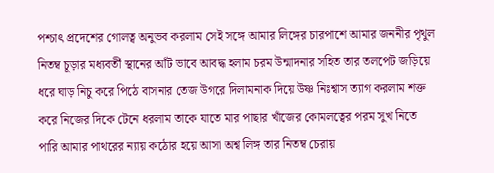পশ্চাৎ প্রদেশের গোলত্ব অনুভব করলাম সেই সঙ্গে আমার লিঙ্গের চারপাশে আমার জননীর পৃথুল নিতম্ব চূড়ার মধ্যবর্তী স্থানের আঁট ভাবে আবদ্ধ হলাম চরম উন্মাদনার সহিত তার তলপেট জড়িয়ে ধরে ঘাড় নিচু করে পিঠে বাসনার তেজ উগরে দিলামনাক দিয়ে উষ্ণ নিঃশ্বাস ত্যাগ করলাম শক্ত করে নিজের দিকে টেনে ধরলাম তাকে যাতে মার পাছার খাঁজের কোমলত্বের পরম সুখ নিতে পারি আমার পাথরের ন্যায় কঠোর হয়ে আসা অশ্ব লিঙ্গ তার নিতম্ব চেরায়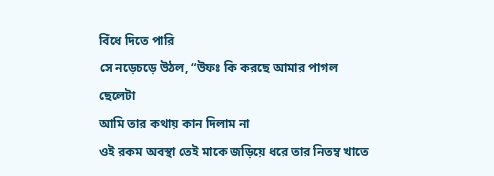বিঁধে দিতে পারি
সে নড়েচড়ে উঠল, “উফঃ কি করছে আমার পাগল ছেলেটা
আমি তার কথায় কান দিলাম না
ওই রকম অবস্থা তেই মাকে জড়িয়ে ধরে তার নিতম্ব খাতে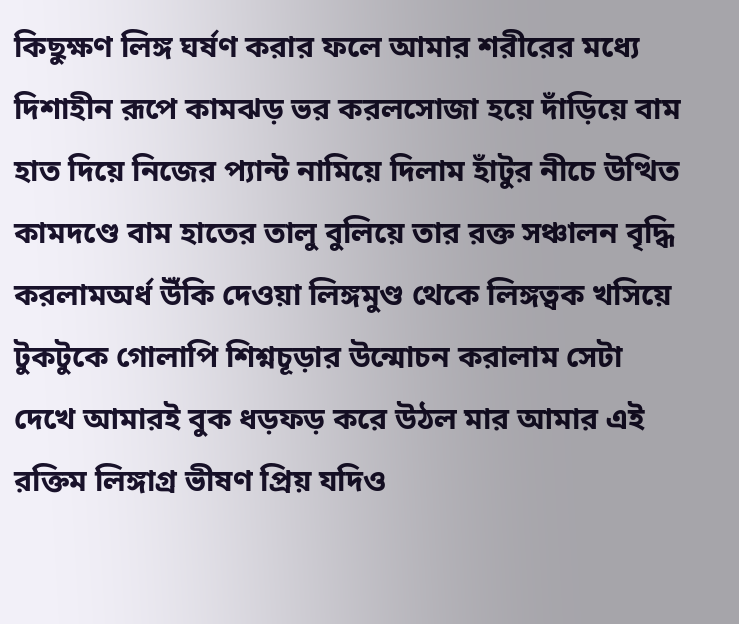কিছুক্ষণ লিঙ্গ ঘর্ষণ করার ফলে আমার শরীরের মধ্যে দিশাহীন রূপে কামঝড় ভর করলসোজা হয়ে দাঁড়িয়ে বাম হাত দিয়ে নিজের প্যান্ট নামিয়ে দিলাম হাঁটুর নীচে উত্থিত কামদণ্ডে বাম হাতের তালু বুলিয়ে তার রক্ত সঞ্চালন বৃদ্ধি করলামঅর্ধ উঁকি দেওয়া লিঙ্গমুণ্ড থেকে লিঙ্গত্বক খসিয়ে টুকটুকে গোলাপি শিশ্নচূড়ার উন্মোচন করালাম সেটা দেখে আমারই বুক ধড়ফড় করে উঠল মার আমার এই রক্তিম লিঙ্গাগ্র ভীষণ প্রিয় যদিও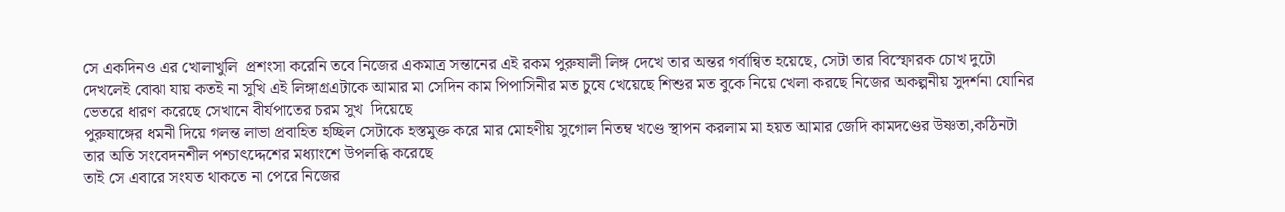সে একদিনও এর খোলাখুলি  প্রশংসা করেনি তবে নিজের একমাত্র সন্তানের এই রকম পুরুষালী লিঙ্গ দেখে তার অন্তর গর্বান্বিত হয়েছে, সেটা তার বিস্ফোরক চোখ দুটো দেখলেই বোঝা যায় কতই না সুখি এই লিঙ্গাগ্রএটাকে আমার মা সেদিন কাম পিপাসিনীর মত চুষে খেয়েছে শিশুর মত বুকে নিয়ে খেলা করছে নিজের অকল্পনীয় সুদর্শনা যোনির ভেতরে ধারণ করেছে সেখানে বীর্যপাতের চরম সুখ  দিয়েছে
পুরুষাঙ্গের ধমনী দিয়ে গলন্ত লাভা প্রবাহিত হচ্ছিল সেটাকে হস্তমুক্ত করে মার মোহণীয় সুগোল নিতম্ব খণ্ডে স্থাপন করলাম মা হয়ত আমার জেদি কামদণ্ডের উষ্ণতা,কঠিনটা তার অতি সংবেদনশীল পশ্চাৎদ্দেশের মধ্যাংশে উপলব্ধি করেছে
তাই সে এবারে সংযত থাকতে না পেরে নিজের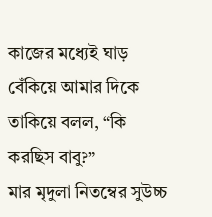কাজের মধ্যেই ঘাড় বেঁকিয়ে আমার দিকে তাকিয়ে বলল, “কি করছিস বাবু?”
মার মৃদুলা নিতম্বের সুউচ্চ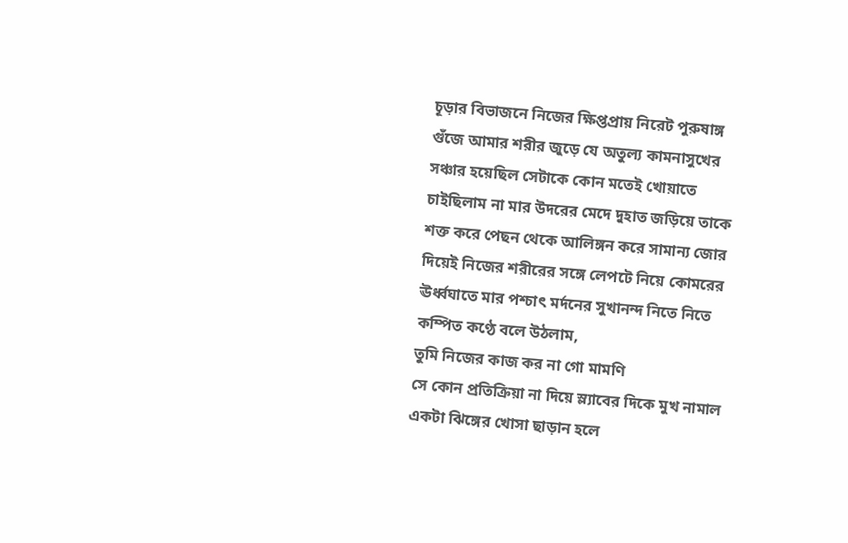চূড়ার বিভাজনে নিজের ক্ষিপ্তপ্রায় নিরেট পুরুষাঙ্গ গুঁজে আমার শরীর জুড়ে যে অতুল্য কামনাসুখের সঞ্চার হয়েছিল সেটাকে কোন মতেই খোয়াতে চাইছিলাম না মার উদরের মেদে দুহাত জড়িয়ে তাকে শক্ত করে পেছন থেকে আলিঙ্গন করে সামান্য জোর দিয়েই নিজের শরীরের সঙ্গে লেপটে নিয়ে কোমরের ঊর্ধ্বঘাতে মার পশ্চাৎ মর্দনের সুখানন্দ নিতে নিতে কম্পিত কণ্ঠে বলে উঠলাম,
তুমি নিজের কাজ কর না গো মামণি
সে কোন প্রতিক্রিয়া না দিয়ে স্ল্যাবের দিকে মুখ নামাল একটা ঝিঙ্গের খোসা ছাড়ান হলে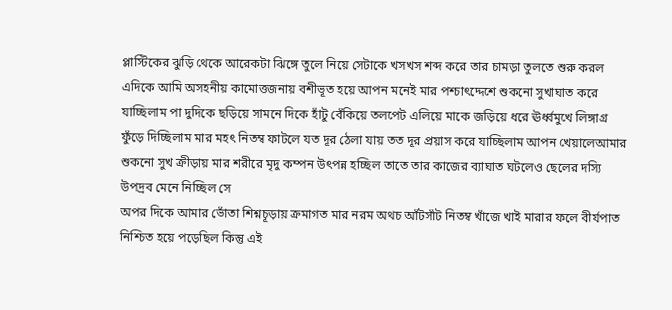প্লাস্টিকের ঝুড়ি থেকে আরেকটা ঝিঙ্গে তুলে নিয়ে সেটাকে খসখস শব্দ করে তার চামড়া তুলতে শুরু করল
এদিকে আমি অসহনীয় কামোত্তজনায় বশীভূত হয়ে আপন মনেই মার পশ্চাৎদ্দেশে শুকনো সুখাঘাত করে যাচ্ছিলাম পা দুদিকে ছড়িয়ে সামনে দিকে হাঁটু বেঁকিয়ে তলপেট এলিয়ে মাকে জড়িয়ে ধরে ঊর্ধ্বমুখে লিঙ্গাগ্র ফুঁড়ে দিচ্ছিলাম মার মহৎ নিতম্ব ফাটলে যত দূর ঠেলা যায় তত দূর প্রয়াস করে যাচ্ছিলাম আপন খেয়ালেআমার শুকনো সুখ ক্রীড়ায় মার শরীরে মৃদু কম্পন উৎপন্ন হচ্ছিল তাতে তার কাজের ব্যাঘাত ঘটলেও ছেলের দস্যি উপদ্রব মেনে নিচ্ছিল সে
অপর দিকে আমার ভোঁতা শিশ্নচূড়ায় ক্রমাগত মার নরম অথচ আঁটসাঁট নিতম্ব খাঁজে খাই মারার ফলে বীর্যপাত নিশ্চিত হয়ে পড়েছিল কিন্তু এই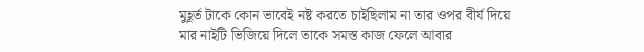মুহূর্ত টাকে কোন ভাবেই নষ্ট করতে চাইছিলাম না তার ওপর বীর্য দিয়ে মার নাইটি ভিজিয়ে দিলে তাকে সমস্ত কাজ ফেলে আবার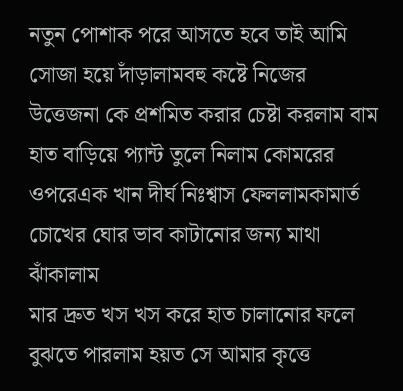নতুন পোশাক পরে আসতে হবে তাই আমি সোজা হয়ে দাঁড়ালামবহু কষ্টে নিজের উত্তেজনা কে প্রশমিত করার চেষ্টা করলাম বাম হাত বাড়িয়ে প্যান্ট তুলে নিলাম কোমরের ওপরেএক খান দীর্ঘ নিঃশ্বাস ফেললামকামার্ত চোখের ঘোর ভাব কাটানোর জন্য মাথা ঝাঁকালাম
মার দ্রুত খস খস করে হাত চালানোর ফলে বুঝতে পারলাম হয়ত সে আমার কৃত্তে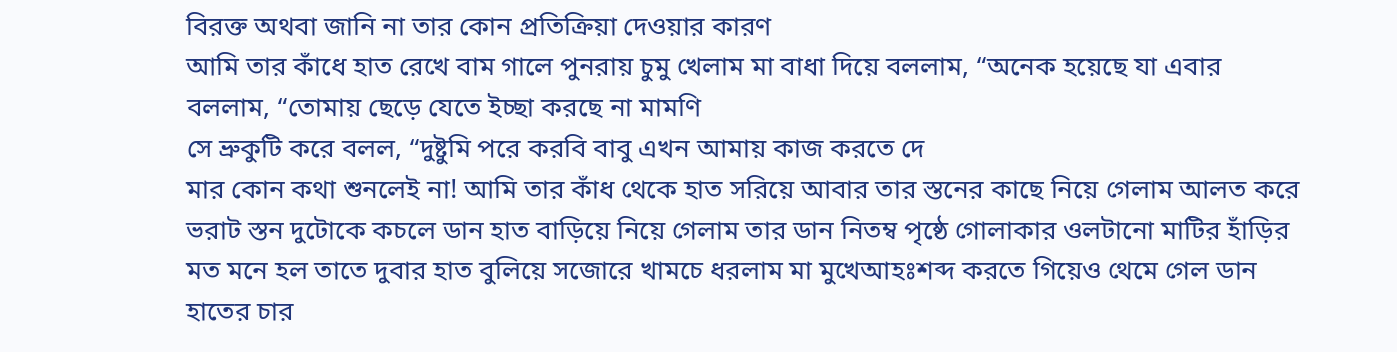বিরক্ত অথবা জানি না তার কোন প্রতিক্রিয়া দেওয়ার কারণ
আমি তার কাঁধে হাত রেখে বাম গালে পুনরায় চুমু খেলাম মা বাধা দিয়ে বললাম, “অনেক হয়েছে যা এবার
বললাম, “তোমায় ছেড়ে যেতে ইচ্ছা করছে না মামণি
সে ভ্রুকুটি করে বলল, “দুষ্টুমি পরে করবি বাবু এখন আমায় কাজ করতে দে
মার কোন কথা শুনলেই না! আমি তার কাঁধ থেকে হাত সরিয়ে আবার তার স্তনের কাছে নিয়ে গেলাম আলত করে ভরাট স্তন দুটোকে কচলে ডান হাত বাড়িয়ে নিয়ে গেলাম তার ডান নিতম্ব পৃষ্ঠে গোলাকার ওলটানো মাটির হাঁড়ির মত মনে হল তাতে দুবার হাত বুলিয়ে সজোরে খামচে ধরলাম মা মুখেআহঃশব্দ করতে গিয়েও থেমে গেল ডান হাতের চার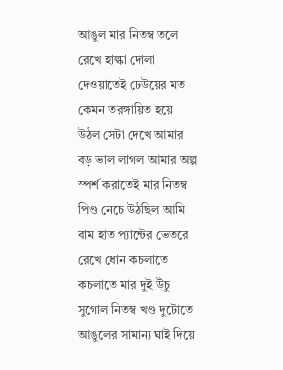আঙুল মার নিতম্ব তলে রেখে হাল্কা দোলা দেওয়াতেই ঢেউয়ের মত কেমন তরঙ্গায়িত হয়ে উঠল সেটা দেখে আমার বড় ভাল লাগল আমার অল্প স্পর্শ করাতেই মার নিতম্ব পিণ্ড নেচে উঠছিল আমি বাম হাত প্যান্টের ভেতরে রেখে ধোন কচলাতে কচলাতে মার দুই উঁচু সুগোল নিতম্ব খণ্ড দুটোতে আঙুলের সামান্য ঘাই দিয়ে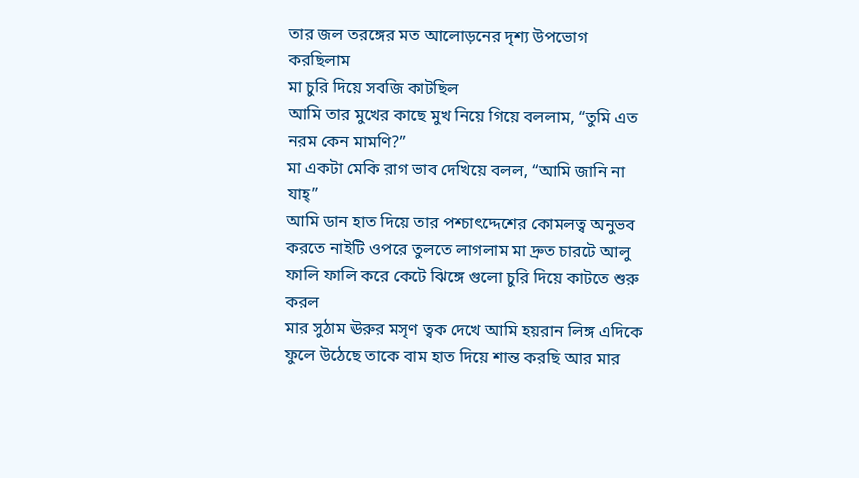তার জল তরঙ্গের মত আলোড়নের দৃশ্য উপভোগ করছিলাম
মা চুরি দিয়ে সবজি কাটছিল
আমি তার মুখের কাছে মুখ নিয়ে গিয়ে বললাম, “তুমি এত নরম কেন মামণি?”
মা একটা মেকি রাগ ভাব দেখিয়ে বলল, “আমি জানি না যাহ্‌”
আমি ডান হাত দিয়ে তার পশ্চাৎদ্দেশের কোমলত্ব অনুভব করতে নাইটি ওপরে তুলতে লাগলাম মা দ্রুত চারটে আলু ফালি ফালি করে কেটে ঝিঙ্গে গুলো চুরি দিয়ে কাটতে শুরু করল
মার সুঠাম ঊরুর মসৃণ ত্বক দেখে আমি হয়রান লিঙ্গ এদিকে ফুলে উঠেছে তাকে বাম হাত দিয়ে শান্ত করছি আর মার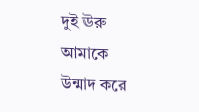দুই ঊরু আমাকে উন্মাদ করে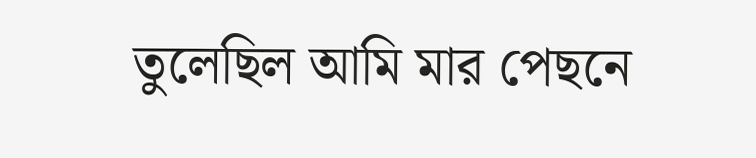তুলেছিল আমি মার পেছনে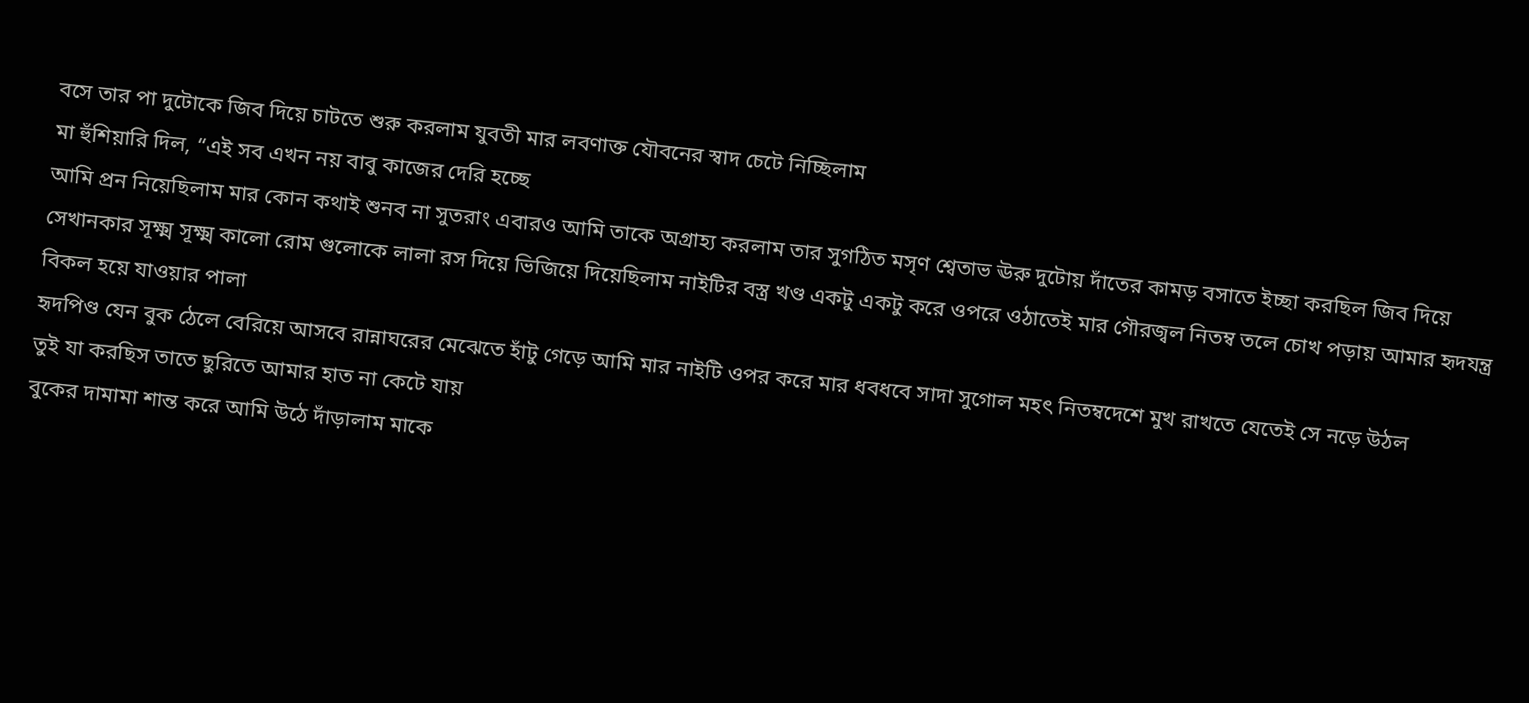বসে তার পা দুটোকে জিব দিয়ে চাটতে শুরু করলাম যুবতী মার লবণাক্ত যৌবনের স্বাদ চেটে নিচ্ছিলাম
মা হুঁশিয়ারি দিল, “এই সব এখন নয় বাবু কাজের দেরি হচ্ছে
আমি প্রন নিয়েছিলাম মার কোন কথাই শুনব না সুতরাং এবারও আমি তাকে অগ্রাহ্য করলাম তার সুগঠিত মসৃণ শ্বেতাভ ঊরু দুটোয় দাঁতের কামড় বসাতে ইচ্ছা করছিল জিব দিয়ে সেখানকার সূক্ষ্ম সূক্ষ্ম কালো রোম গুলোকে লালা রস দিয়ে ভিজিয়ে দিয়েছিলাম নাইটির বস্ত্র খণ্ড একটু একটু করে ওপরে ওঠাতেই মার গৌরজ্বল নিতম্ব তলে চোখ পড়ায় আমার হৃদযন্ত্র বিকল হয়ে যাওয়ার পালা
হৃদপিণ্ড যেন বুক ঠেলে বেরিয়ে আসবে রান্নাঘরের মেঝেতে হাঁটু গেড়ে আমি মার নাইটি ওপর করে মার ধবধবে সাদা সুগোল মহৎ নিতম্বদেশে মুখ রাখতে যেতেই সে নড়ে উঠল
তুই যা করছিস তাতে ছুরিতে আমার হাত না কেটে যায়
বুকের দামামা শান্ত করে আমি উঠে দাঁড়ালাম মাকে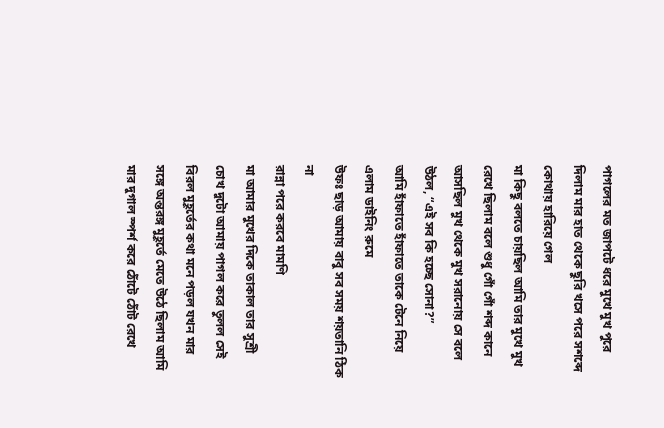পাগলের মত জাপটে ধরে মুখে মুখ পুরে দিলাম মার হাত থেকে ছুরি খসে পরে সশব্দে কোথায় হারিয়ে গেল
মা কিছু বলতে চায়ছিল আমি তার মুখে মুখ রেখে ছিলাম বলে শুধু গোঁ গোঁ শব্দ কানে আসছিল মুখ থেকে মুখ সরানোয় সে বলে উঠল, “এই সব কি হচ্ছে সোনা?”
আমি হাঁফাতে হাঁফাতে তাকে টেনে নিয়ে এলাম ডাইনিং রুমে
উফঃ ছাড় আমায় বাবু সব সময় শয়তানি ঠিক না
রান্না পরে করবে মামণি
মা আমার মুখের দিকে তাকাল তার সুশ্রী চোখ দুটো আমায় পাগল করে তুলল সেই বিরল মুহূর্তের কথা মনে পড়ল যখন মার সঙ্গে অন্তরঙ্গ মুহূর্তে মেতে উঠে ছিলাম আমি মার দুগাল স্পর্শ করে ঠোঁটে ঠোঁট রেখে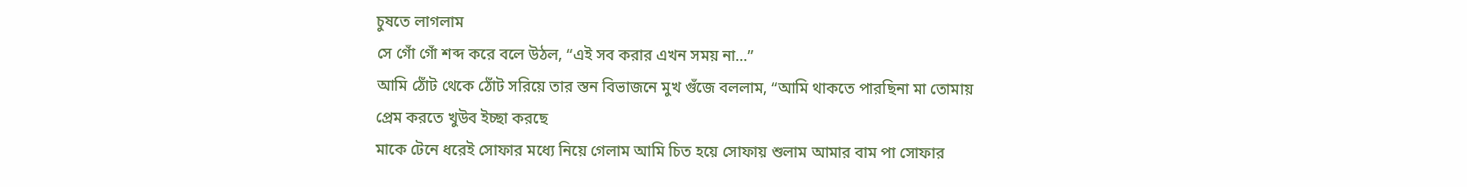চুষতে লাগলাম
সে গোঁ গোঁ শব্দ করে বলে উঠল, “এই সব করার এখন সময় না…”
আমি ঠোঁট থেকে ঠোঁট সরিয়ে তার স্তন বিভাজনে মুখ গুঁজে বললাম, “আমি থাকতে পারছিনা মা তোমায় প্রেম করতে খুউব ইচ্ছা করছে
মাকে টেনে ধরেই সোফার মধ্যে নিয়ে গেলাম আমি চিত হয়ে সোফায় শুলাম আমার বাম পা সোফার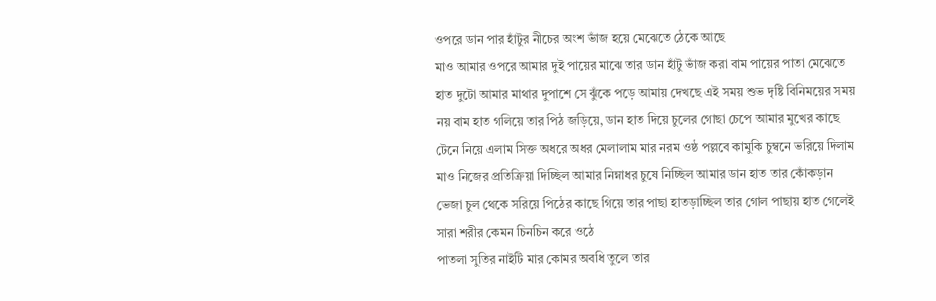ওপরে ডান পার হাঁটুর নীচের অংশ ভাঁজ হয়ে মেঝেতে ঠেকে আছে
মাও আমার ওপরে আমার দুই পায়ের মাঝে তার ডান হাঁটু ভাঁজ করা বাম পায়ের পাতা মেঝেতে হাত দুটো আমার মাথার দুপাশে সে ঝুঁকে পড়ে আমায় দেখছে এই সময় শুভ দৃষ্টি বিনিময়ের সময় নয় বাম হাত গলিয়ে তার পিঠ জড়িয়ে, ডান হাত দিয়ে চুলের গোছা চেপে আমার মুখের কাছে টেনে নিয়ে এলাম সিক্ত অধরে অধর মেলালাম মার নরম ওষ্ঠ পল্লবে কামুকি চুম্বনে ভরিয়ে দিলাম মাও নিজের প্রতিক্রিয়া দিচ্ছিল আমার নিম্নাধর চুষে নিচ্ছিল আমার ডান হাত তার কোঁকড়ান ভেজা চুল থেকে সরিয়ে পিঠের কাছে গিয়ে তার পাছা হাতড়াচ্ছিল তার গোল পাছায় হাত গেলেই সারা শরীর কেমন চিনচিন করে ওঠে
পাতলা সুতির নাইটি মার কোমর অবধি তুলে তার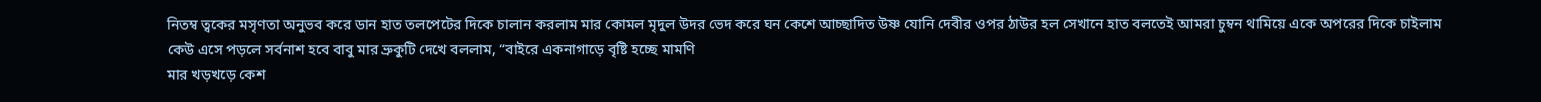নিতম্ব ত্বকের মসৃণতা অনুভব করে ডান হাত তলপেটের দিকে চালান করলাম মার কোমল মৃদুল উদর ভেদ করে ঘন কেশে আচ্ছাদিত উষ্ণ যোনি দেবীর ওপর ঠাউর হল সেখানে হাত বলতেই আমরা চুম্বন থামিয়ে একে অপরের দিকে চাইলাম
কেউ এসে পড়লে সর্বনাশ হবে বাবু মার ভ্রুকুটি দেখে বললাম, “বাইরে একনাগাড়ে বৃষ্টি হচ্ছে মামণি
মার খড়খড়ে কেশ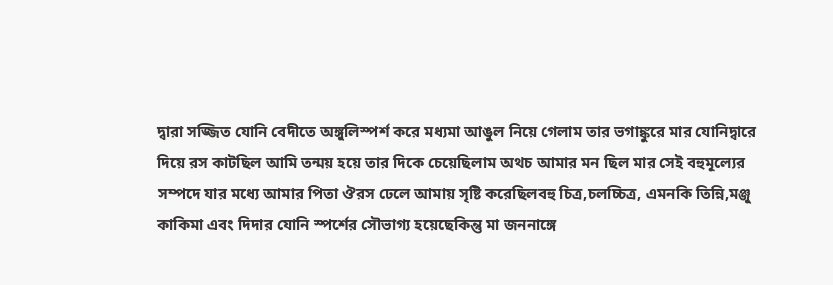দ্বারা সজ্জিত যোনি বেদীতে অঙ্গুলিস্পর্শ করে মধ্যমা আঙুল নিয়ে গেলাম তার ভগাঙ্কুরে মার যোনিদ্বারে দিয়ে রস কাটছিল আমি তন্ময় হয়ে তার দিকে চেয়েছিলাম অথচ আমার মন ছিল মার সেই বহুমূল্যের সম্পদে যার মধ্যে আমার পিতা ঔরস ঢেলে আমায় সৃষ্টি করেছিলবহু চিত্র,চলচ্চিত্র, এমনকি তিন্নি,মঞ্জু কাকিমা এবং দিদার যোনি স্পর্শের সৌভাগ্য হয়েছেকিন্তু মা জননাঙ্গে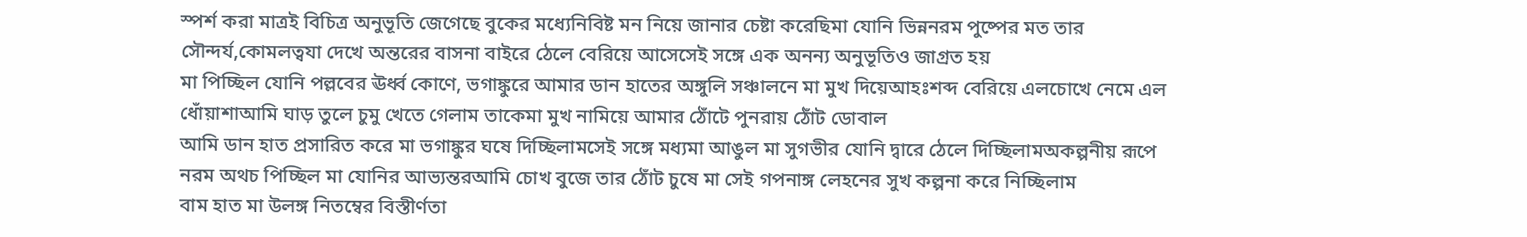স্পর্শ করা মাত্রই বিচিত্র অনুভূতি জেগেছে বুকের মধ্যেনিবিষ্ট মন নিয়ে জানার চেষ্টা করেছিমা যোনি ভিন্ননরম পুষ্পের মত তার সৌন্দর্য,কোমলত্বযা দেখে অন্তরের বাসনা বাইরে ঠেলে বেরিয়ে আসেসেই সঙ্গে এক অনন্য অনুভূতিও জাগ্রত হয়
মা পিচ্ছিল যোনি পল্লবের ঊর্ধ্ব কোণে, ভগাঙ্কুরে আমার ডান হাতের অঙ্গুলি সঞ্চালনে মা মুখ দিয়েআহঃশব্দ বেরিয়ে এলচোখে নেমে এল ধোঁয়াশাআমি ঘাড় তুলে চুমু খেতে গেলাম তাকেমা মুখ নামিয়ে আমার ঠোঁটে পুনরায় ঠোঁট ডোবাল
আমি ডান হাত প্রসারিত করে মা ভগাঙ্কুর ঘষে দিচ্ছিলামসেই সঙ্গে মধ্যমা আঙুল মা সুগভীর যোনি দ্বারে ঠেলে দিচ্ছিলামঅকল্পনীয় রূপে নরম অথচ পিচ্ছিল মা যোনির আভ্যন্তরআমি চোখ বুজে তার ঠোঁট চুষে মা সেই গপনাঙ্গ লেহনের সুখ কল্পনা করে নিচ্ছিলাম
বাম হাত মা উলঙ্গ নিতম্বের বিস্তীর্ণতা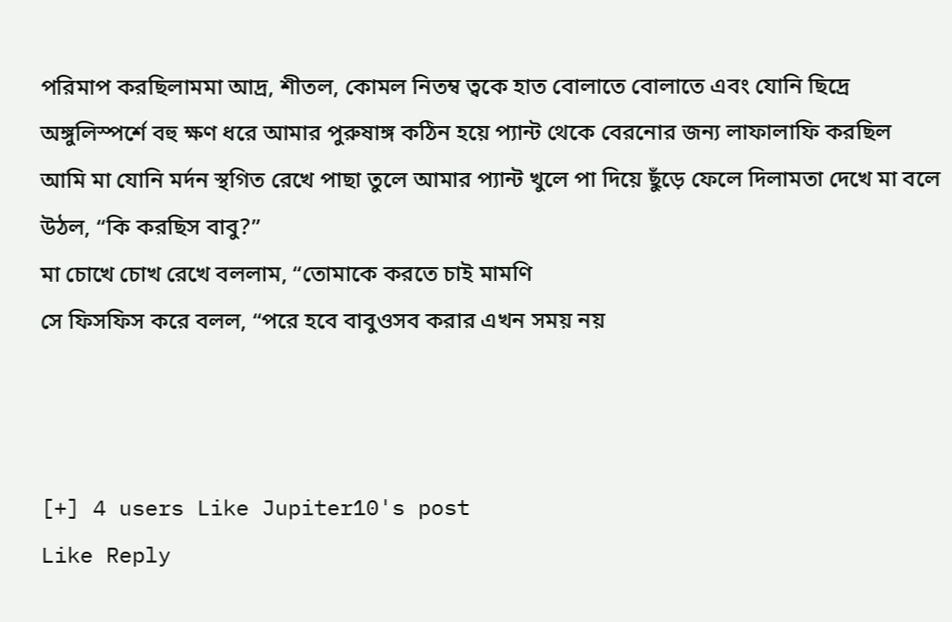পরিমাপ করছিলামমা আদ্র, শীতল, কোমল নিতম্ব ত্বকে হাত বোলাতে বোলাতে এবং যোনি ছিদ্রে অঙ্গুলিস্পর্শে বহু ক্ষণ ধরে আমার পুরুষাঙ্গ কঠিন হয়ে প্যান্ট থেকে বেরনোর জন্য লাফালাফি করছিল
আমি মা যোনি মর্দন স্থগিত রেখে পাছা তুলে আমার প্যান্ট খুলে পা দিয়ে ছুঁড়ে ফেলে দিলামতা দেখে মা বলে উঠল, “কি করছিস বাবু?”
মা চোখে চোখ রেখে বললাম, “তোমাকে করতে চাই মামণি
সে ফিসফিস করে বলল, “পরে হবে বাবুওসব করার এখন সময় নয়



[+] 4 users Like Jupiter10's post
Like Reply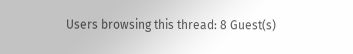Users browsing this thread: 8 Guest(s)